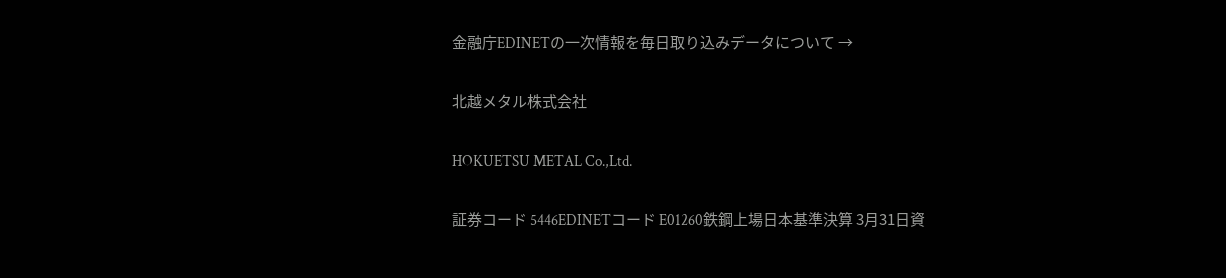金融庁EDINETの一次情報を毎日取り込みデータについて →

北越メタル株式会社

HOKUETSU METAL Co.,Ltd.

証券コード 5446EDINETコード E01260鉄鋼上場日本基準決算 3月31日資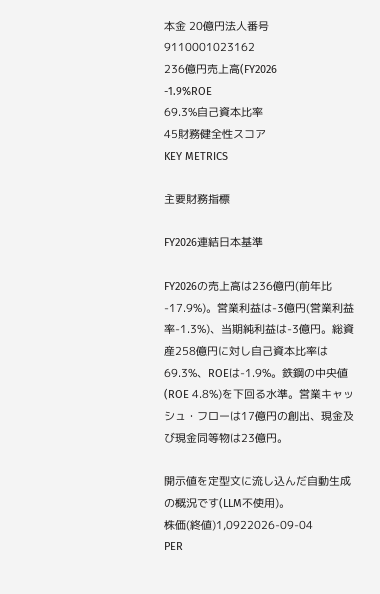本金 20億円法人番号 9110001023162
236億円売上高(FY2026
-1.9%ROE
69.3%自己資本比率
45財務健全性スコア
KEY METRICS

主要財務指標

FY2026連結日本基準

FY2026の売上高は236億円(前年比-17.9%)。営業利益は-3億円(営業利益率-1.3%)、当期純利益は-3億円。総資産258億円に対し自己資本比率は69.3%、ROEは-1.9%。鉄鋼の中央値(ROE 4.8%)を下回る水準。営業キャッシュ・フローは17億円の創出、現金及び現金同等物は23億円。

開示値を定型文に流し込んだ自動生成の概況です(LLM不使用)。
株価(終値)1,0922026-09-04
PER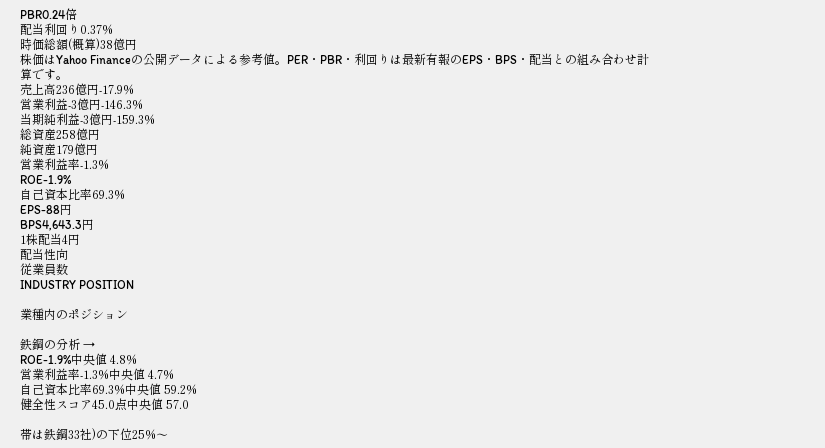PBR0.24倍
配当利回り0.37%
時価総額(概算)38億円
株価はYahoo Financeの公開データによる参考値。PER・PBR・利回りは最新有報のEPS・BPS・配当との組み合わせ計算です。
売上高236億円-17.9%
営業利益-3億円-146.3%
当期純利益-3億円-159.3%
総資産258億円
純資産179億円
営業利益率-1.3%
ROE-1.9%
自己資本比率69.3%
EPS-88円
BPS4,643.3円
1株配当4円
配当性向
従業員数
INDUSTRY POSITION

業種内のポジション

鉄鋼の分析 →
ROE-1.9%中央値 4.8%
営業利益率-1.3%中央値 4.7%
自己資本比率69.3%中央値 59.2%
健全性スコア45.0点中央値 57.0

帯は鉄鋼33社)の下位25%〜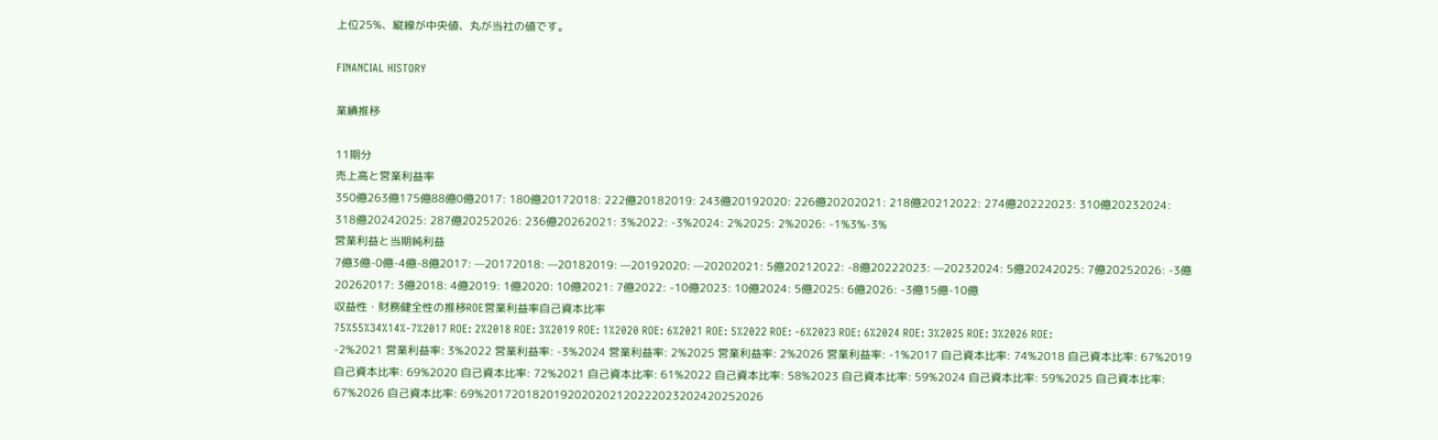上位25%、縦線が中央値、丸が当社の値です。

FINANCIAL HISTORY

業績推移

11期分
売上高と営業利益率
350億263億175億88億0億2017: 180億20172018: 222億20182019: 243億20192020: 226億20202021: 218億20212022: 274億20222023: 310億20232024: 318億20242025: 287億20252026: 236億20262021: 3%2022: -3%2024: 2%2025: 2%2026: -1%3%-3%
営業利益と当期純利益
7億3億-0億-4億-8億2017: —20172018: —20182019: —20192020: —20202021: 5億20212022: -8億20222023: —20232024: 5億20242025: 7億20252026: -3億20262017: 3億2018: 4億2019: 1億2020: 10億2021: 7億2022: -10億2023: 10億2024: 5億2025: 6億2026: -3億15億-10億
収益性・財務健全性の推移ROE営業利益率自己資本比率
75%55%34%14%-7%2017 ROE: 2%2018 ROE: 3%2019 ROE: 1%2020 ROE: 6%2021 ROE: 5%2022 ROE: -6%2023 ROE: 6%2024 ROE: 3%2025 ROE: 3%2026 ROE: -2%2021 営業利益率: 3%2022 営業利益率: -3%2024 営業利益率: 2%2025 営業利益率: 2%2026 営業利益率: -1%2017 自己資本比率: 74%2018 自己資本比率: 67%2019 自己資本比率: 69%2020 自己資本比率: 72%2021 自己資本比率: 61%2022 自己資本比率: 58%2023 自己資本比率: 59%2024 自己資本比率: 59%2025 自己資本比率: 67%2026 自己資本比率: 69%2017201820192020202120222023202420252026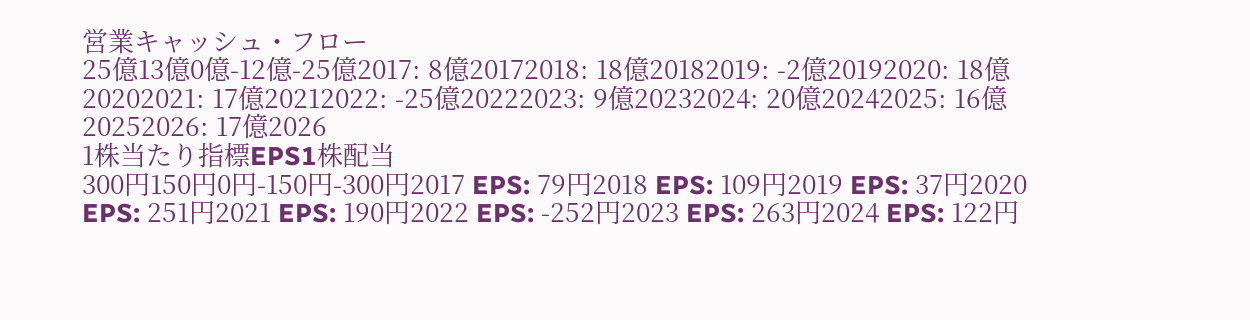営業キャッシュ・フロー
25億13億0億-12億-25億2017: 8億20172018: 18億20182019: -2億20192020: 18億20202021: 17億20212022: -25億20222023: 9億20232024: 20億20242025: 16億20252026: 17億2026
1株当たり指標EPS1株配当
300円150円0円-150円-300円2017 EPS: 79円2018 EPS: 109円2019 EPS: 37円2020 EPS: 251円2021 EPS: 190円2022 EPS: -252円2023 EPS: 263円2024 EPS: 122円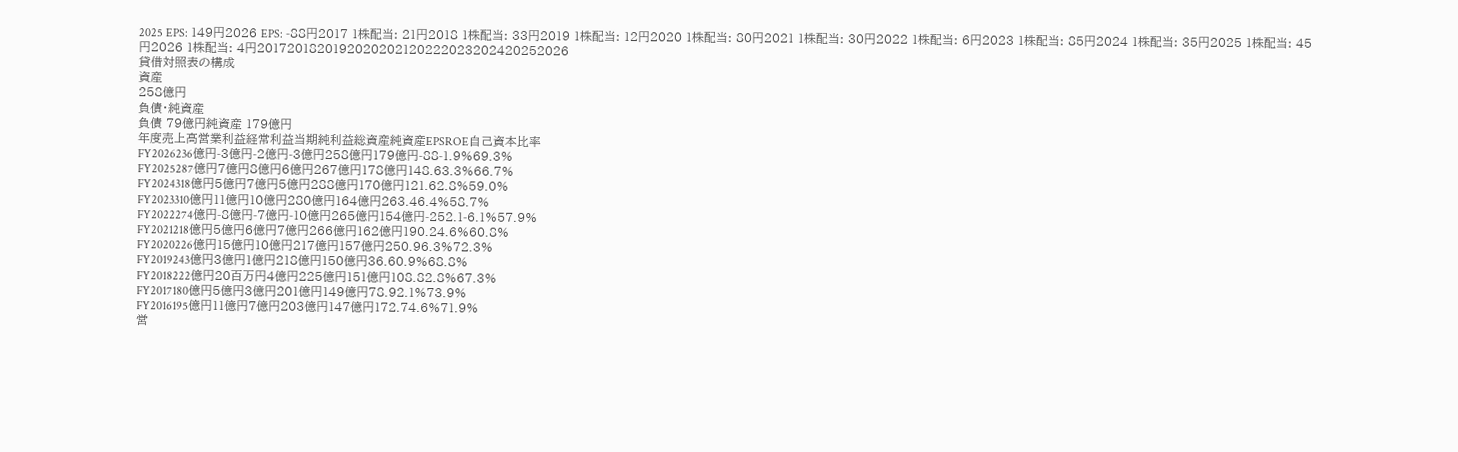2025 EPS: 149円2026 EPS: -88円2017 1株配当: 21円2018 1株配当: 33円2019 1株配当: 12円2020 1株配当: 80円2021 1株配当: 30円2022 1株配当: 6円2023 1株配当: 85円2024 1株配当: 35円2025 1株配当: 45円2026 1株配当: 4円2017201820192020202120222023202420252026
貸借対照表の構成
資産
258億円
負債・純資産
負債 79億円純資産 179億円
年度売上高営業利益経常利益当期純利益総資産純資産EPSROE自己資本比率
FY2026236億円-3億円-2億円-3億円258億円179億円-88-1.9%69.3%
FY2025287億円7億円8億円6億円267億円178億円148.63.3%66.7%
FY2024318億円5億円7億円5億円288億円170億円121.62.8%59.0%
FY2023310億円11億円10億円280億円164億円263.46.4%58.7%
FY2022274億円-8億円-7億円-10億円265億円154億円-252.1-6.1%57.9%
FY2021218億円5億円6億円7億円266億円162億円190.24.6%60.8%
FY2020226億円15億円10億円217億円157億円250.96.3%72.3%
FY2019243億円3億円1億円218億円150億円36.60.9%68.8%
FY2018222億円20百万円4億円225億円151億円108.82.8%67.3%
FY2017180億円5億円3億円201億円149億円78.92.1%73.9%
FY2016195億円11億円7億円203億円147億円172.74.6%71.9%
営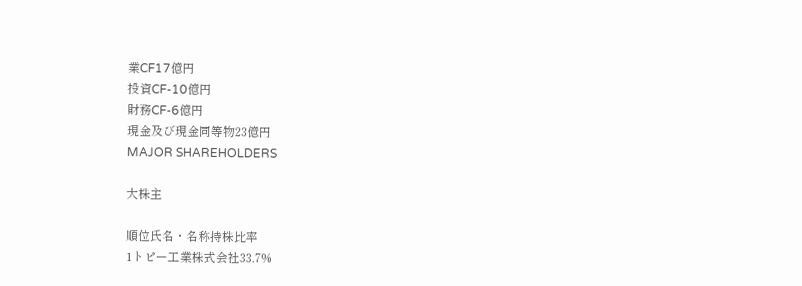業CF17億円
投資CF-10億円
財務CF-6億円
現金及び現金同等物23億円
MAJOR SHAREHOLDERS

大株主

順位氏名・名称持株比率
1トピー工業株式会社33.7%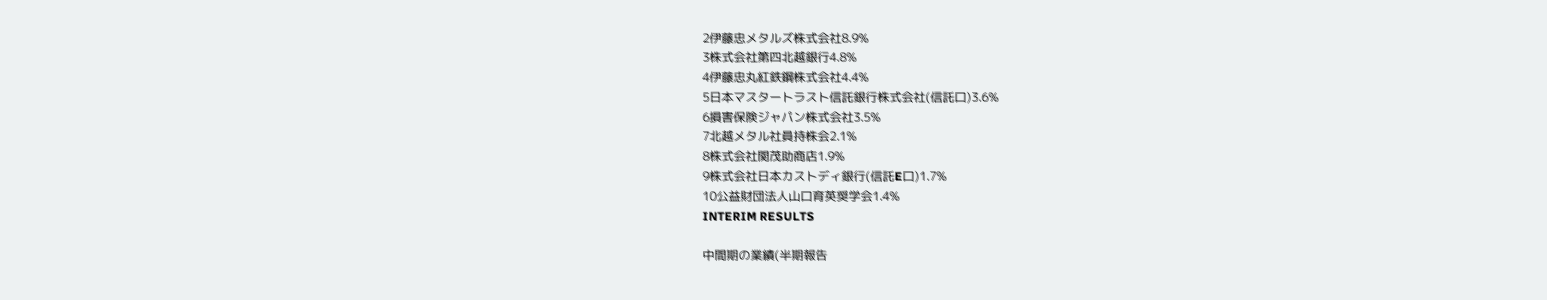2伊藤忠メタルズ株式会社8.9%
3株式会社第四北越銀行4.8%
4伊藤忠丸紅鉄鋼株式会社4.4%
5日本マスタートラスト信託銀行株式会社(信託口)3.6%
6損害保険ジャパン株式会社3.5%
7北越メタル社員持株会2.1%
8株式会社関茂助商店1.9%
9株式会社日本カストディ銀行(信託E口)1.7%
10公益財団法人山口育英奨学会1.4%
INTERIM RESULTS

中間期の業績(半期報告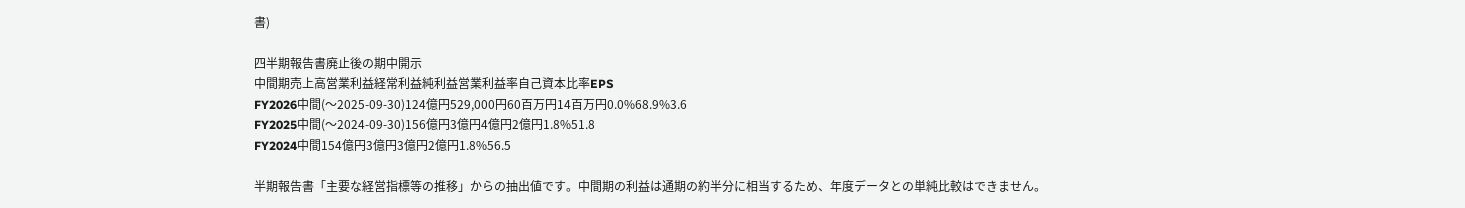書)

四半期報告書廃止後の期中開示
中間期売上高営業利益経常利益純利益営業利益率自己資本比率EPS
FY2026中間(〜2025-09-30)124億円529,000円60百万円14百万円0.0%68.9%3.6
FY2025中間(〜2024-09-30)156億円3億円4億円2億円1.8%51.8
FY2024中間154億円3億円3億円2億円1.8%56.5

半期報告書「主要な経営指標等の推移」からの抽出値です。中間期の利益は通期の約半分に相当するため、年度データとの単純比較はできません。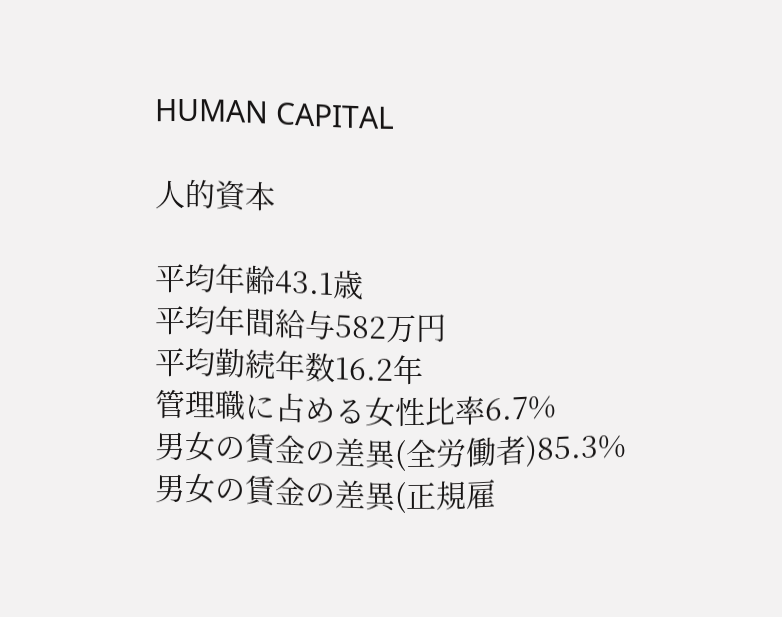HUMAN CAPITAL

人的資本

平均年齢43.1歳
平均年間給与582万円
平均勤続年数16.2年
管理職に占める女性比率6.7%
男女の賃金の差異(全労働者)85.3%
男女の賃金の差異(正規雇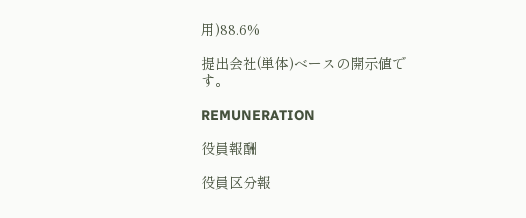用)88.6%

提出会社(単体)ベースの開示値です。

REMUNERATION

役員報酬

役員区分報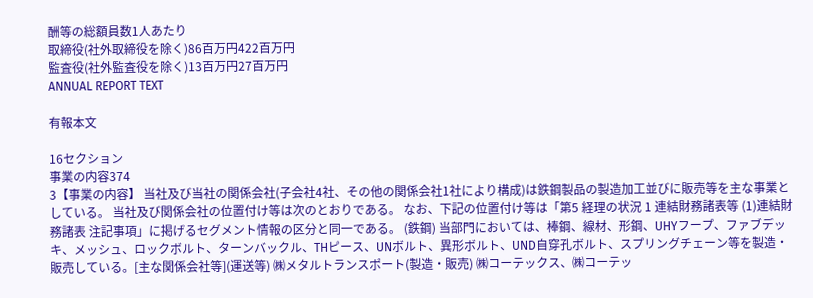酬等の総額員数1人あたり
取締役(社外取締役を除く)86百万円422百万円
監査役(社外監査役を除く)13百万円27百万円
ANNUAL REPORT TEXT

有報本文

16セクション
事業の内容374
3【事業の内容】 当社及び当社の関係会社(子会社4社、その他の関係会社1社により構成)は鉄鋼製品の製造加工並びに販売等を主な事業としている。 当社及び関係会社の位置付け等は次のとおりである。 なお、下記の位置付け等は「第5 経理の状況 1 連結財務諸表等 (1)連結財務諸表 注記事項」に掲げるセグメント情報の区分と同一である。 (鉄鋼) 当部門においては、棒鋼、線材、形鋼、UHYフープ、ファブデッキ、メッシュ、ロックボルト、ターンバックル、THピース、UNボルト、異形ボルト、UND自穿孔ボルト、スプリングチェーン等を製造・販売している。[主な関係会社等](運送等) ㈱メタルトランスポート(製造・販売) ㈱コーテックス、㈱コーテッ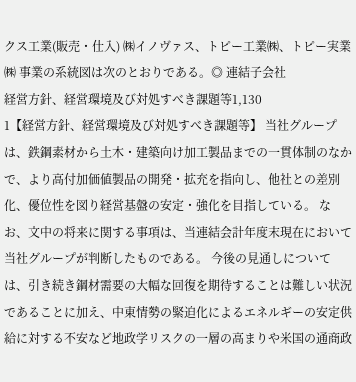クス工業(販売・仕入) ㈱イノヴァス、トピー工業㈱、トピー実業㈱ 事業の系統図は次のとおりである。◎ 連結子会社
経営方針、経営環境及び対処すべき課題等1,130
1【経営方針、経営環境及び対処すべき課題等】 当社グループは、鉄鋼素材から土木・建築向け加工製品までの一貫体制のなかで、より高付加価値製品の開発・拡充を指向し、他社との差別化、優位性を図り経営基盤の安定・強化を目指している。 なお、文中の将来に関する事項は、当連結会計年度末現在において当社グループが判断したものである。 今後の見通しについては、引き続き鋼材需要の大幅な回復を期待することは難しい状況であることに加え、中東情勢の緊迫化によるエネルギーの安定供給に対する不安など地政学リスクの一層の高まりや米国の通商政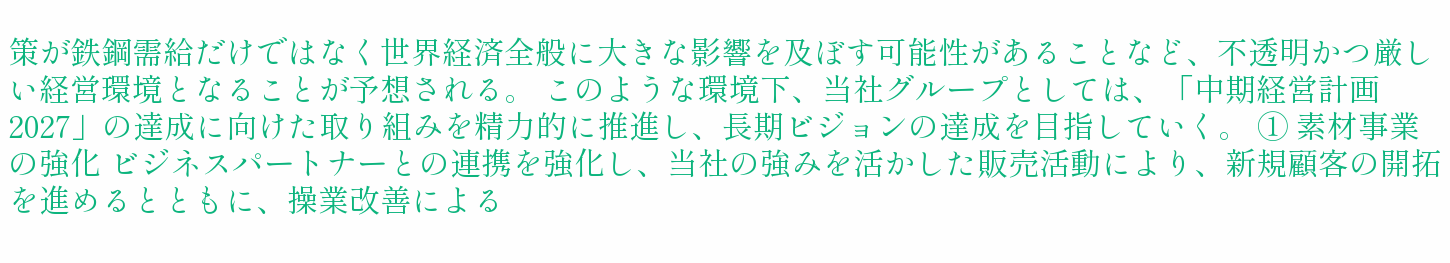策が鉄鋼需給だけではなく世界経済全般に大きな影響を及ぼす可能性があることなど、不透明かつ厳しい経営環境となることが予想される。 このような環境下、当社グループとしては、「中期経営計画2027」の達成に向けた取り組みを精力的に推進し、長期ビジョンの達成を目指していく。 ① 素材事業の強化 ビジネスパートナーとの連携を強化し、当社の強みを活かした販売活動により、新規顧客の開拓を進めるとともに、操業改善による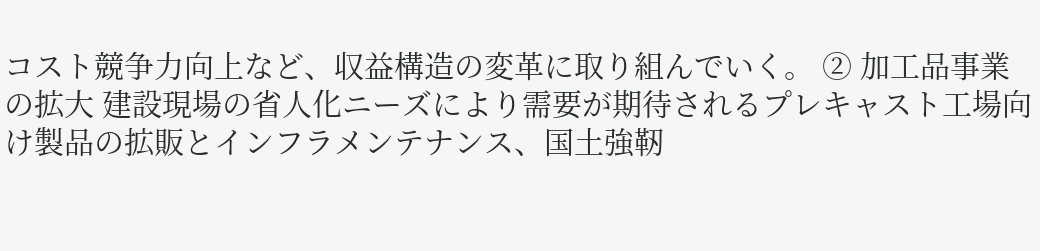コスト競争力向上など、収益構造の変革に取り組んでいく。 ② 加工品事業の拡大 建設現場の省人化ニーズにより需要が期待されるプレキャスト工場向け製品の拡販とインフラメンテナンス、国土強靭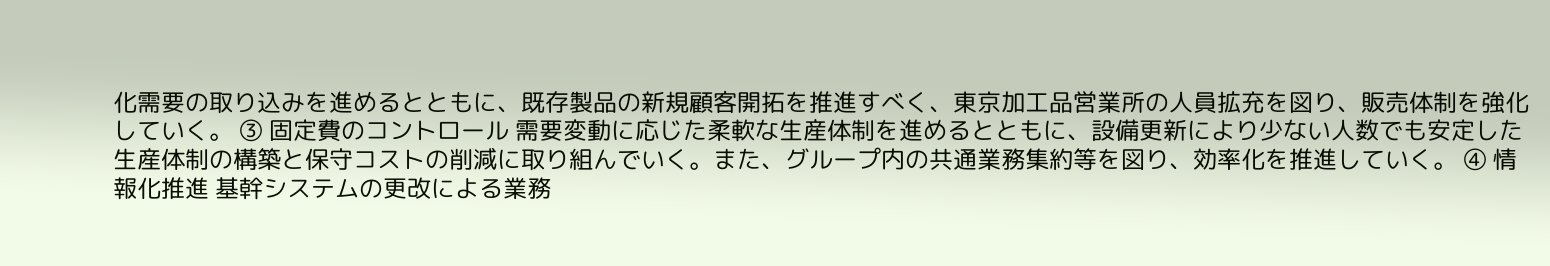化需要の取り込みを進めるとともに、既存製品の新規顧客開拓を推進すべく、東京加工品営業所の人員拡充を図り、販売体制を強化していく。 ③ 固定費のコントロール 需要変動に応じた柔軟な生産体制を進めるとともに、設備更新により少ない人数でも安定した生産体制の構築と保守コストの削減に取り組んでいく。また、グループ内の共通業務集約等を図り、効率化を推進していく。 ④ 情報化推進 基幹システムの更改による業務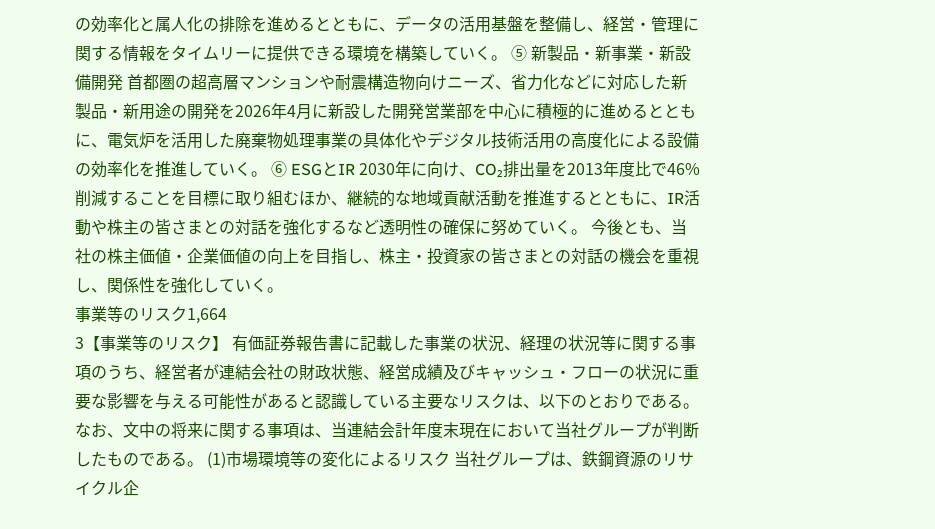の効率化と属人化の排除を進めるとともに、データの活用基盤を整備し、経営・管理に関する情報をタイムリーに提供できる環境を構築していく。 ⑤ 新製品・新事業・新設備開発 首都圏の超高層マンションや耐震構造物向けニーズ、省力化などに対応した新製品・新用途の開発を2026年4月に新設した開発営業部を中心に積極的に進めるとともに、電気炉を活用した廃棄物処理事業の具体化やデジタル技術活用の高度化による設備の効率化を推進していく。 ⑥ ESGとIR 2030年に向け、CO₂排出量を2013年度比で46%削減することを目標に取り組むほか、継続的な地域貢献活動を推進するとともに、IR活動や株主の皆さまとの対話を強化するなど透明性の確保に努めていく。 今後とも、当社の株主価値・企業価値の向上を目指し、株主・投資家の皆さまとの対話の機会を重視し、関係性を強化していく。
事業等のリスク1,664
3【事業等のリスク】 有価証券報告書に記載した事業の状況、経理の状況等に関する事項のうち、経営者が連結会社の財政状態、経営成績及びキャッシュ・フローの状況に重要な影響を与える可能性があると認識している主要なリスクは、以下のとおりである。 なお、文中の将来に関する事項は、当連結会計年度末現在において当社グループが判断したものである。 (1)市場環境等の変化によるリスク 当社グループは、鉄鋼資源のリサイクル企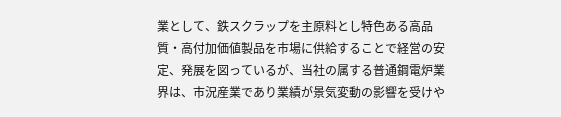業として、鉄スクラップを主原料とし特色ある高品質・高付加価値製品を市場に供給することで経営の安定、発展を図っているが、当社の属する普通鋼電炉業界は、市況産業であり業績が景気変動の影響を受けや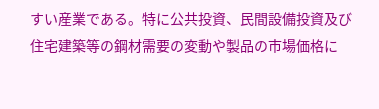すい産業である。特に公共投資、民間設備投資及び住宅建築等の鋼材需要の変動や製品の市場価格に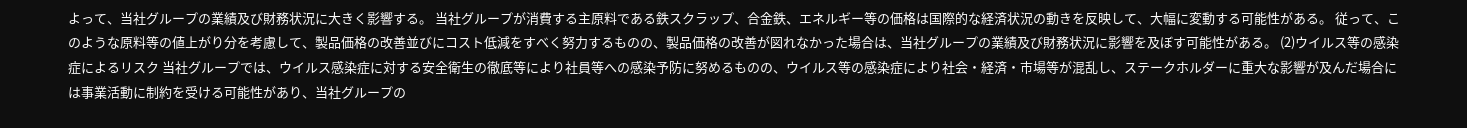よって、当社グループの業績及び財務状況に大きく影響する。 当社グループが消費する主原料である鉄スクラップ、合金鉄、エネルギー等の価格は国際的な経済状況の動きを反映して、大幅に変動する可能性がある。 従って、このような原料等の値上がり分を考慮して、製品価格の改善並びにコスト低減をすべく努力するものの、製品価格の改善が図れなかった場合は、当社グループの業績及び財務状況に影響を及ぼす可能性がある。 (2)ウイルス等の感染症によるリスク 当社グループでは、ウイルス感染症に対する安全衛生の徹底等により社員等への感染予防に努めるものの、ウイルス等の感染症により社会・経済・市場等が混乱し、ステークホルダーに重大な影響が及んだ場合には事業活動に制約を受ける可能性があり、当社グループの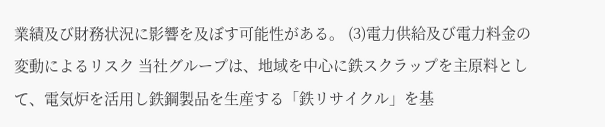業績及び財務状況に影響を及ぼす可能性がある。 (3)電力供給及び電力料金の変動によるリスク 当社グループは、地域を中心に鉄スクラップを主原料として、電気炉を活用し鉄鋼製品を生産する「鉄リサイクル」を基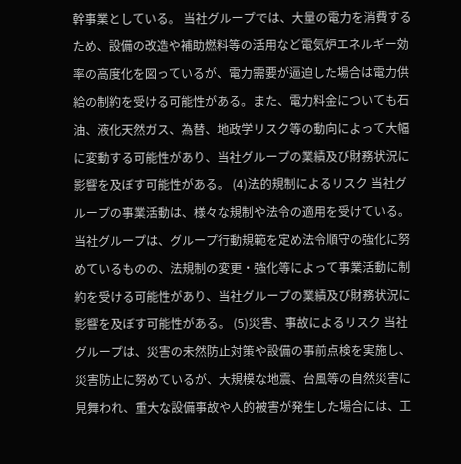幹事業としている。 当社グループでは、大量の電力を消費するため、設備の改造や補助燃料等の活用など電気炉エネルギー効率の高度化を図っているが、電力需要が逼迫した場合は電力供給の制約を受ける可能性がある。また、電力料金についても石油、液化天然ガス、為替、地政学リスク等の動向によって大幅に変動する可能性があり、当社グループの業績及び財務状況に影響を及ぼす可能性がある。 (4)法的規制によるリスク 当社グループの事業活動は、様々な規制や法令の適用を受けている。 当社グループは、グループ行動規範を定め法令順守の強化に努めているものの、法規制の変更・強化等によって事業活動に制約を受ける可能性があり、当社グループの業績及び財務状況に影響を及ぼす可能性がある。 (5)災害、事故によるリスク 当社グループは、災害の未然防止対策や設備の事前点検を実施し、災害防止に努めているが、大規模な地震、台風等の自然災害に見舞われ、重大な設備事故や人的被害が発生した場合には、工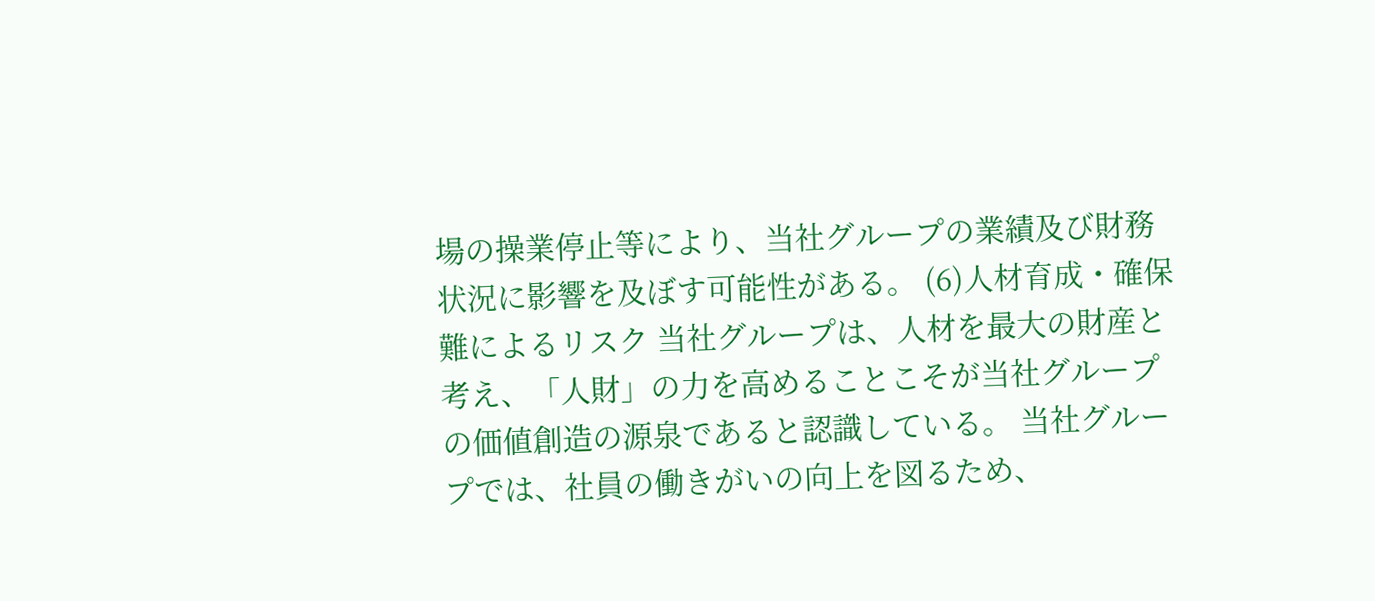場の操業停止等により、当社グループの業績及び財務状況に影響を及ぼす可能性がある。 (6)人材育成・確保難によるリスク 当社グループは、人材を最大の財産と考え、「人財」の力を高めることこそが当社グループの価値創造の源泉であると認識している。 当社グループでは、社員の働きがいの向上を図るため、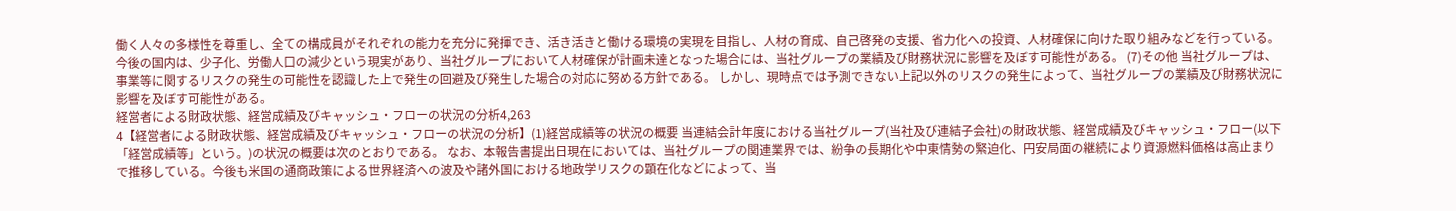働く人々の多様性を尊重し、全ての構成員がそれぞれの能力を充分に発揮でき、活き活きと働ける環境の実現を目指し、人材の育成、自己啓発の支援、省力化への投資、人材確保に向けた取り組みなどを行っている。 今後の国内は、少子化、労働人口の減少という現実があり、当社グループにおいて人材確保が計画未達となった場合には、当社グループの業績及び財務状況に影響を及ぼす可能性がある。 (7)その他 当社グループは、事業等に関するリスクの発生の可能性を認識した上で発生の回避及び発生した場合の対応に努める方針である。 しかし、現時点では予測できない上記以外のリスクの発生によって、当社グループの業績及び財務状況に影響を及ぼす可能性がある。
経営者による財政状態、経営成績及びキャッシュ・フローの状況の分析4,263
4【経営者による財政状態、経営成績及びキャッシュ・フローの状況の分析】(1)経営成績等の状況の概要 当連結会計年度における当社グループ(当社及び連結子会社)の財政状態、経営成績及びキャッシュ・フロー(以下「経営成績等」という。)の状況の概要は次のとおりである。 なお、本報告書提出日現在においては、当社グループの関連業界では、紛争の長期化や中東情勢の緊迫化、円安局面の継続により資源燃料価格は高止まりで推移している。今後も米国の通商政策による世界経済への波及や諸外国における地政学リスクの顕在化などによって、当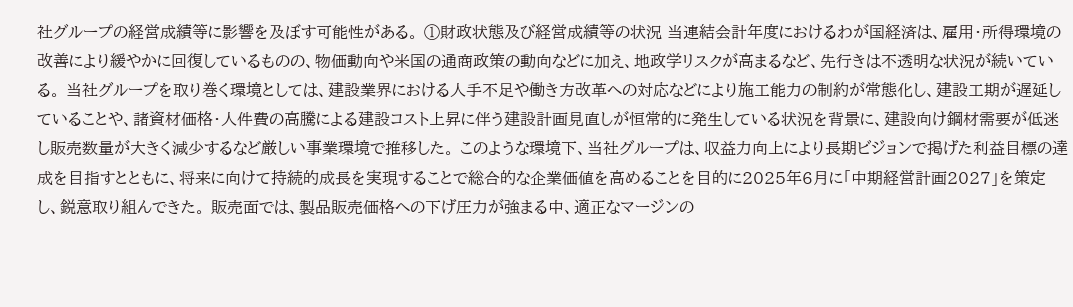社グループの経営成績等に影響を及ぼす可能性がある。 ①財政状態及び経営成績等の状況 当連結会計年度におけるわが国経済は、雇用・所得環境の改善により緩やかに回復しているものの、物価動向や米国の通商政策の動向などに加え、地政学リスクが高まるなど、先行きは不透明な状況が続いている。 当社グループを取り巻く環境としては、建設業界における人手不足や働き方改革への対応などにより施工能力の制約が常態化し、建設工期が遅延していることや、諸資材価格・人件費の高騰による建設コスト上昇に伴う建設計画見直しが恒常的に発生している状況を背景に、建設向け鋼材需要が低迷し販売数量が大きく減少するなど厳しい事業環境で推移した。 このような環境下、当社グループは、収益力向上により長期ビジョンで掲げた利益目標の達成を目指すとともに、将来に向けて持続的成長を実現することで総合的な企業価値を高めることを目的に2025年6月に「中期経営計画2027」を策定し、鋭意取り組んできた。 販売面では、製品販売価格への下げ圧力が強まる中、適正なマージンの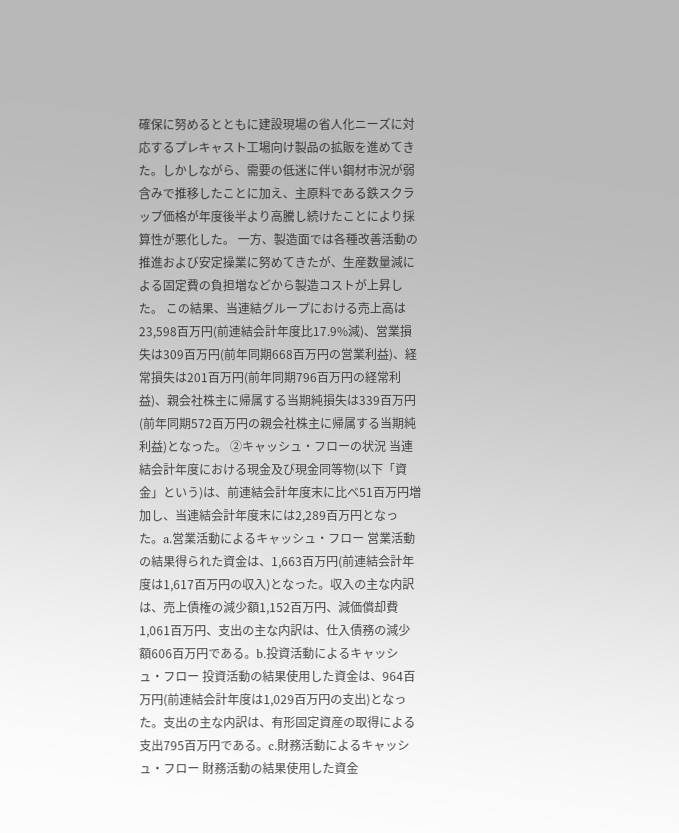確保に努めるとともに建設現場の省人化ニーズに対応するプレキャスト工場向け製品の拡販を進めてきた。しかしながら、需要の低迷に伴い鋼材市況が弱含みで推移したことに加え、主原料である鉄スクラップ価格が年度後半より高騰し続けたことにより採算性が悪化した。 一方、製造面では各種改善活動の推進および安定操業に努めてきたが、生産数量減による固定費の負担増などから製造コストが上昇した。 この結果、当連結グループにおける売上高は23,598百万円(前連結会計年度比17.9%減)、営業損失は309百万円(前年同期668百万円の営業利益)、経常損失は201百万円(前年同期796百万円の経常利益)、親会社株主に帰属する当期純損失は339百万円(前年同期572百万円の親会社株主に帰属する当期純利益)となった。 ②キャッシュ・フローの状況 当連結会計年度における現金及び現金同等物(以下「資金」という)は、前連結会計年度末に比べ51百万円増加し、当連結会計年度末には2,289百万円となった。a.営業活動によるキャッシュ・フロー 営業活動の結果得られた資金は、1,663百万円(前連結会計年度は1,617百万円の収入)となった。収入の主な内訳は、売上債権の減少額1,152百万円、減価償却費1,061百万円、支出の主な内訳は、仕入債務の減少額606百万円である。b.投資活動によるキャッシュ・フロー 投資活動の結果使用した資金は、964百万円(前連結会計年度は1,029百万円の支出)となった。支出の主な内訳は、有形固定資産の取得による支出795百万円である。c.財務活動によるキャッシュ・フロー 財務活動の結果使用した資金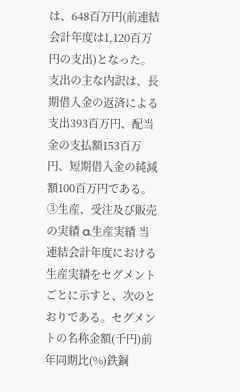は、648百万円(前連結会計年度は1,120百万円の支出)となった。支出の主な内訳は、長期借入金の返済による支出393百万円、配当金の支払額153百万円、短期借入金の純減額100百万円である。 ③生産、受注及び販売の実績 a.生産実績 当連結会計年度における生産実績をセグメントごとに示すと、次のとおりである。セグメントの名称金額(千円)前年同期比(%)鉄鋼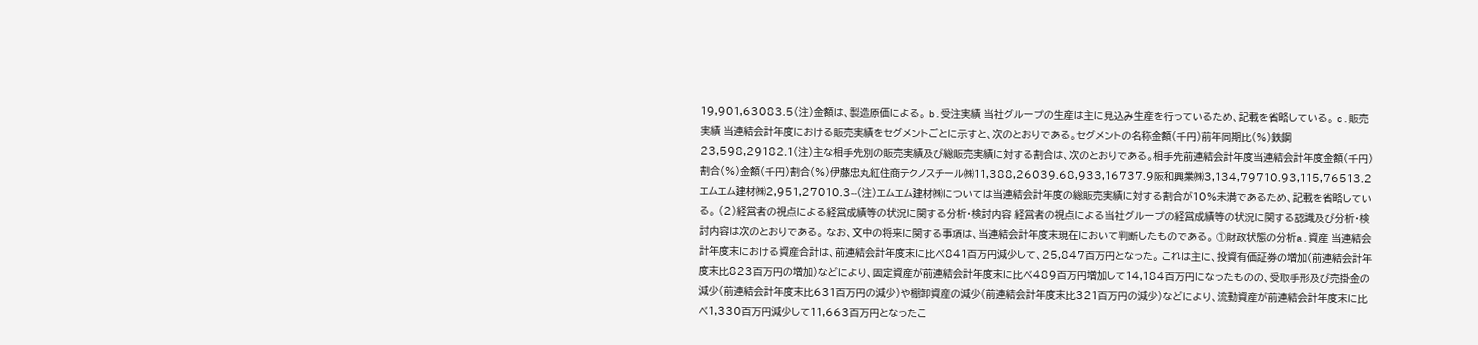19,901,63083.5(注)金額は、製造原価による。 b.受注実績 当社グループの生産は主に見込み生産を行っているため、記載を省略している。 c.販売実績 当連結会計年度における販売実績をセグメントごとに示すと、次のとおりである。セグメントの名称金額(千円)前年同期比(%)鉄鋼23,598,29182.1(注)主な相手先別の販売実績及び総販売実績に対する割合は、次のとおりである。相手先前連結会計年度当連結会計年度金額(千円)割合(%)金額(千円)割合(%)伊藤忠丸紅住商テクノスチール㈱11,388,26039.68,933,16737.9阪和興業㈱3,134,79710.93,115,76513.2エムエム建材㈱2,951,27010.3--(注)エムエム建材㈱については当連結会計年度の総販売実績に対する割合が10%未満であるため、記載を省略している。 (2)経営者の視点による経営成績等の状況に関する分析・検討内容 経営者の視点による当社グループの経営成績等の状況に関する認識及び分析・検討内容は次のとおりである。 なお、文中の将来に関する事項は、当連結会計年度末現在において判断したものである。 ①財政状態の分析a.資産 当連結会計年度末における資産合計は、前連結会計年度末に比べ841百万円減少して、25,847百万円となった。 これは主に、投資有価証券の増加(前連結会計年度末比823百万円の増加)などにより、固定資産が前連結会計年度末に比べ489百万円増加して14,184百万円になったものの、受取手形及び売掛金の減少(前連結会計年度末比631百万円の減少)や棚卸資産の減少(前連結会計年度末比321百万円の減少)などにより、流動資産が前連結会計年度末に比べ1,330百万円減少して11,663百万円となったこ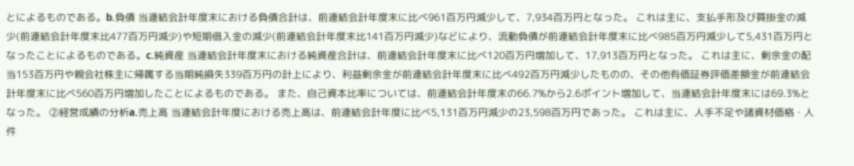とによるものである。b.負債 当連結会計年度末における負債合計は、前連結会計年度末に比べ961百万円減少して、7,934百万円となった。 これは主に、支払手形及び買掛金の減少(前連結会計年度末比477百万円減少)や短期借入金の減少(前連結会計年度末比141百万円減少)などにより、流動負債が前連結会計年度末に比べ985百万円減少して5,431百万円となったことによるものである。c.純資産 当連結会計年度末における純資産合計は、前連結会計年度末に比べ120百万円増加して、17,913百万円となった。 これは主に、剰余金の配当153百万円や親会社株主に帰属する当期純損失339百万円の計上により、利益剰余金が前連結会計年度末に比べ492百万円減少したものの、その他有価証券評価差額金が前連結会計年度末に比べ560百万円増加したことによるものである。 また、自己資本比率については、前連結会計年度末の66.7%から2.6ポイント増加して、当連結会計年度末には69.3%となった。 ②経営成績の分析a.売上高 当連結会計年度における売上高は、前連結会計年度に比べ5,131百万円減少の23,598百万円であった。 これは主に、人手不足や諸資材価格・人件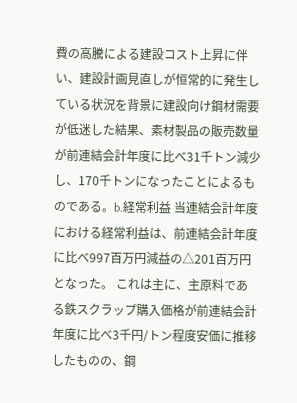費の高騰による建設コスト上昇に伴い、建設計画見直しが恒常的に発生している状況を背景に建設向け鋼材需要が低迷した結果、素材製品の販売数量が前連結会計年度に比べ31千トン減少し、170千トンになったことによるものである。b.経常利益 当連結会計年度における経常利益は、前連結会計年度に比べ997百万円減益の△201百万円となった。 これは主に、主原料である鉄スクラップ購入価格が前連結会計年度に比べ3千円/トン程度安価に推移したものの、鋼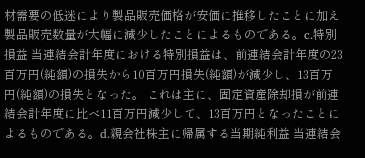材需要の低迷により製品販売価格が安価に推移したことに加え製品販売数量が大幅に減少したことによるものである。c.特別損益 当連結会計年度における特別損益は、前連結会計年度の23百万円(純額)の損失から10百万円損失(純額)が減少し、13百万円(純額)の損失となった。 これは主に、固定資産除却損が前連結会計年度に比べ11百万円減少して、13百万円となったことによるものである。d.親会社株主に帰属する当期純利益 当連結会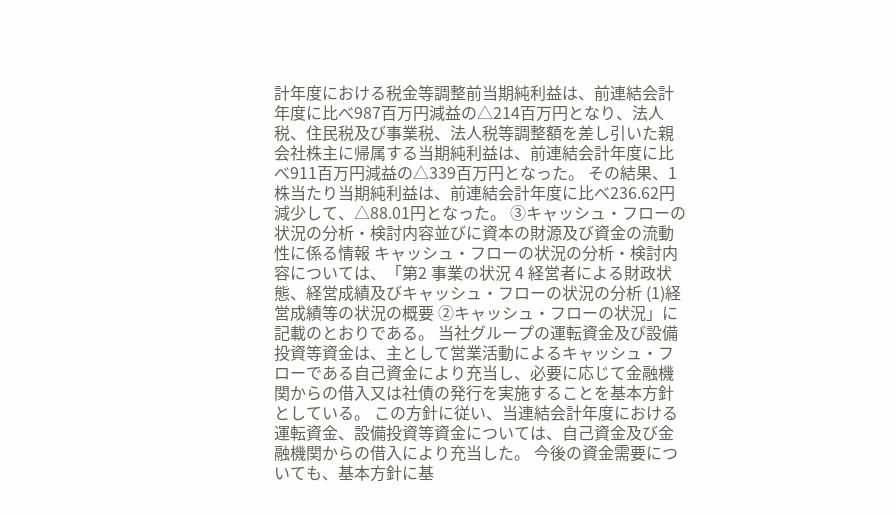計年度における税金等調整前当期純利益は、前連結会計年度に比べ987百万円減益の△214百万円となり、法人税、住民税及び事業税、法人税等調整額を差し引いた親会社株主に帰属する当期純利益は、前連結会計年度に比べ911百万円減益の△339百万円となった。 その結果、1株当たり当期純利益は、前連結会計年度に比べ236.62円減少して、△88.01円となった。 ③キャッシュ・フローの状況の分析・検討内容並びに資本の財源及び資金の流動性に係る情報 キャッシュ・フローの状況の分析・検討内容については、「第2 事業の状況 4 経営者による財政状態、経営成績及びキャッシュ・フローの状況の分析 (1)経営成績等の状況の概要 ②キャッシュ・フローの状況」に記載のとおりである。 当社グループの運転資金及び設備投資等資金は、主として営業活動によるキャッシュ・フローである自己資金により充当し、必要に応じて金融機関からの借入又は社債の発行を実施することを基本方針としている。 この方針に従い、当連結会計年度における運転資金、設備投資等資金については、自己資金及び金融機関からの借入により充当した。 今後の資金需要についても、基本方針に基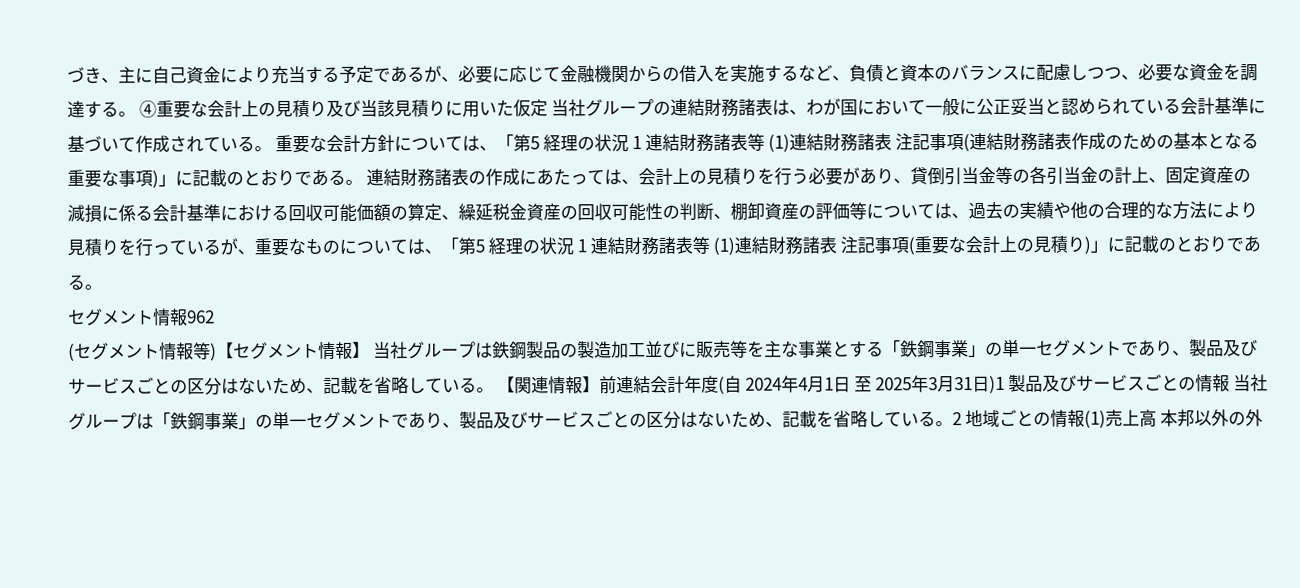づき、主に自己資金により充当する予定であるが、必要に応じて金融機関からの借入を実施するなど、負債と資本のバランスに配慮しつつ、必要な資金を調達する。 ④重要な会計上の見積り及び当該見積りに用いた仮定 当社グループの連結財務諸表は、わが国において一般に公正妥当と認められている会計基準に基づいて作成されている。 重要な会計方針については、「第5 経理の状況 1 連結財務諸表等 (1)連結財務諸表 注記事項(連結財務諸表作成のための基本となる重要な事項)」に記載のとおりである。 連結財務諸表の作成にあたっては、会計上の見積りを行う必要があり、貸倒引当金等の各引当金の計上、固定資産の減損に係る会計基準における回収可能価額の算定、繰延税金資産の回収可能性の判断、棚卸資産の評価等については、過去の実績や他の合理的な方法により見積りを行っているが、重要なものについては、「第5 経理の状況 1 連結財務諸表等 (1)連結財務諸表 注記事項(重要な会計上の見積り)」に記載のとおりである。
セグメント情報962
(セグメント情報等)【セグメント情報】 当社グループは鉄鋼製品の製造加工並びに販売等を主な事業とする「鉄鋼事業」の単一セグメントであり、製品及びサービスごとの区分はないため、記載を省略している。 【関連情報】前連結会計年度(自 2024年4月1日 至 2025年3月31日)1 製品及びサービスごとの情報 当社グループは「鉄鋼事業」の単一セグメントであり、製品及びサービスごとの区分はないため、記載を省略している。2 地域ごとの情報(1)売上高 本邦以外の外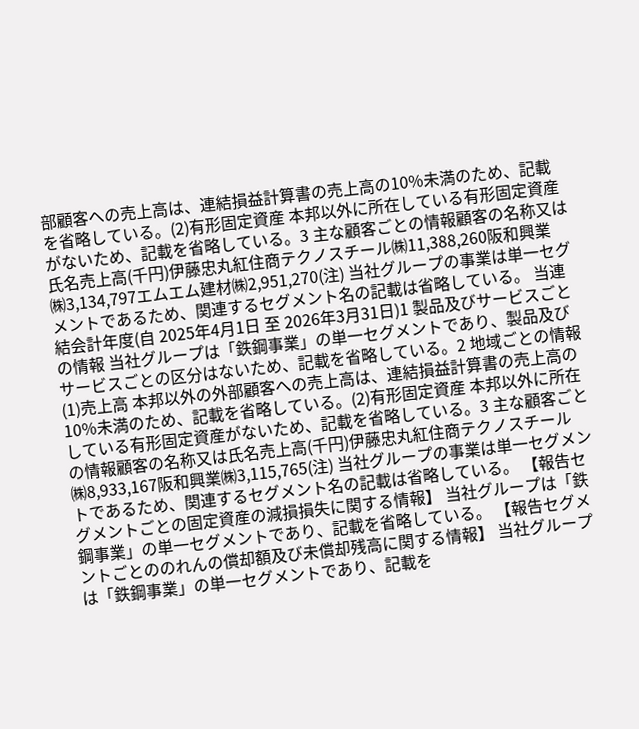部顧客への売上高は、連結損益計算書の売上高の10%未満のため、記載を省略している。(2)有形固定資産 本邦以外に所在している有形固定資産がないため、記載を省略している。3 主な顧客ごとの情報顧客の名称又は氏名売上高(千円)伊藤忠丸紅住商テクノスチール㈱11,388,260阪和興業㈱3,134,797エムエム建材㈱2,951,270(注) 当社グループの事業は単一セグメントであるため、関連するセグメント名の記載は省略している。 当連結会計年度(自 2025年4月1日 至 2026年3月31日)1 製品及びサービスごとの情報 当社グループは「鉄鋼事業」の単一セグメントであり、製品及びサービスごとの区分はないため、記載を省略している。2 地域ごとの情報(1)売上高 本邦以外の外部顧客への売上高は、連結損益計算書の売上高の10%未満のため、記載を省略している。(2)有形固定資産 本邦以外に所在している有形固定資産がないため、記載を省略している。3 主な顧客ごとの情報顧客の名称又は氏名売上高(千円)伊藤忠丸紅住商テクノスチール㈱8,933,167阪和興業㈱3,115,765(注) 当社グループの事業は単一セグメントであるため、関連するセグメント名の記載は省略している。 【報告セグメントごとの固定資産の減損損失に関する情報】 当社グループは「鉄鋼事業」の単一セグメントであり、記載を省略している。 【報告セグメントごとののれんの償却額及び未償却残高に関する情報】 当社グループは「鉄鋼事業」の単一セグメントであり、記載を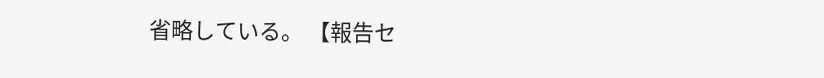省略している。 【報告セ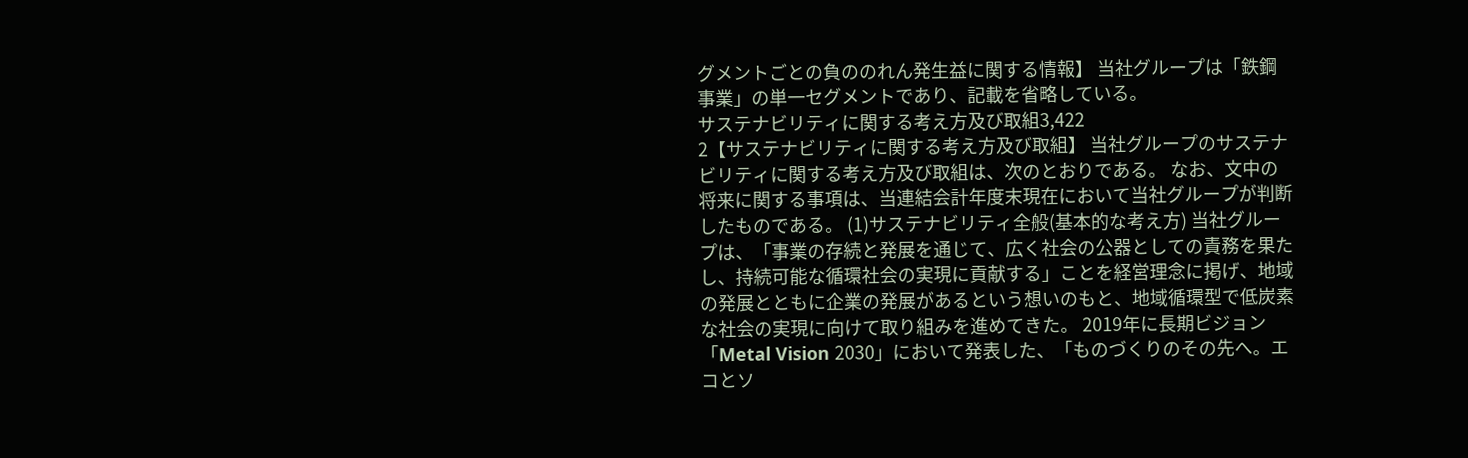グメントごとの負ののれん発生益に関する情報】 当社グループは「鉄鋼事業」の単一セグメントであり、記載を省略している。
サステナビリティに関する考え方及び取組3,422
2【サステナビリティに関する考え方及び取組】 当社グループのサステナビリティに関する考え方及び取組は、次のとおりである。 なお、文中の将来に関する事項は、当連結会計年度末現在において当社グループが判断したものである。 (1)サステナビリティ全般(基本的な考え方) 当社グループは、「事業の存続と発展を通じて、広く社会の公器としての責務を果たし、持続可能な循環社会の実現に貢献する」ことを経営理念に掲げ、地域の発展とともに企業の発展があるという想いのもと、地域循環型で低炭素な社会の実現に向けて取り組みを進めてきた。 2019年に長期ビジョン「Metal Vision 2030」において発表した、「ものづくりのその先へ。エコとソ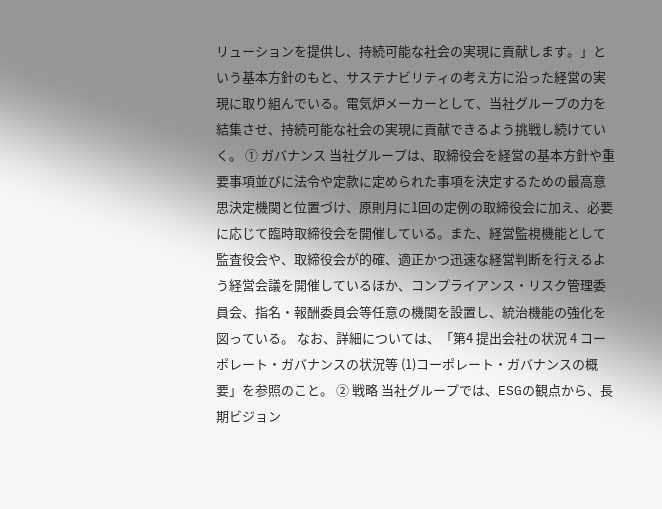リューションを提供し、持続可能な社会の実現に貢献します。」という基本方針のもと、サステナビリティの考え方に沿った経営の実現に取り組んでいる。電気炉メーカーとして、当社グループの力を結集させ、持続可能な社会の実現に貢献できるよう挑戦し続けていく。 ① ガバナンス 当社グループは、取締役会を経営の基本方針や重要事項並びに法令や定款に定められた事項を決定するための最高意思決定機関と位置づけ、原則月に1回の定例の取締役会に加え、必要に応じて臨時取締役会を開催している。また、経営監視機能として監査役会や、取締役会が的確、適正かつ迅速な経営判断を行えるよう経営会議を開催しているほか、コンプライアンス・リスク管理委員会、指名・報酬委員会等任意の機関を設置し、統治機能の強化を図っている。 なお、詳細については、「第4 提出会社の状況 4 コーポレート・ガバナンスの状況等 (1)コーポレート・ガバナンスの概要」を参照のこと。 ② 戦略 当社グループでは、ESGの観点から、長期ビジョン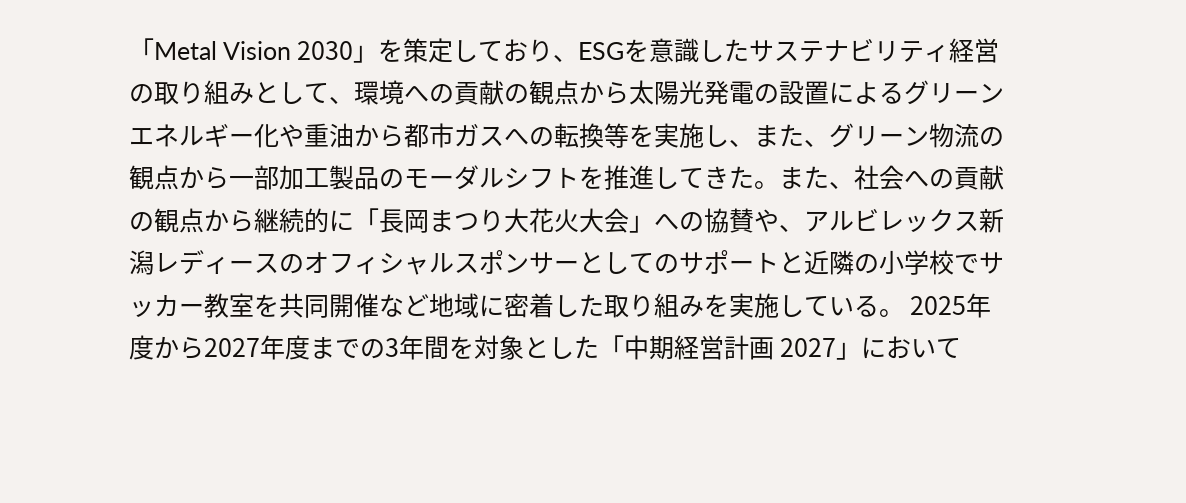「Metal Vision 2030」を策定しており、ESGを意識したサステナビリティ経営の取り組みとして、環境への貢献の観点から太陽光発電の設置によるグリーンエネルギー化や重油から都市ガスへの転換等を実施し、また、グリーン物流の観点から一部加工製品のモーダルシフトを推進してきた。また、社会への貢献の観点から継続的に「長岡まつり大花火大会」への協賛や、アルビレックス新潟レディースのオフィシャルスポンサーとしてのサポートと近隣の小学校でサッカー教室を共同開催など地域に密着した取り組みを実施している。 2025年度から2027年度までの3年間を対象とした「中期経営計画 2027」において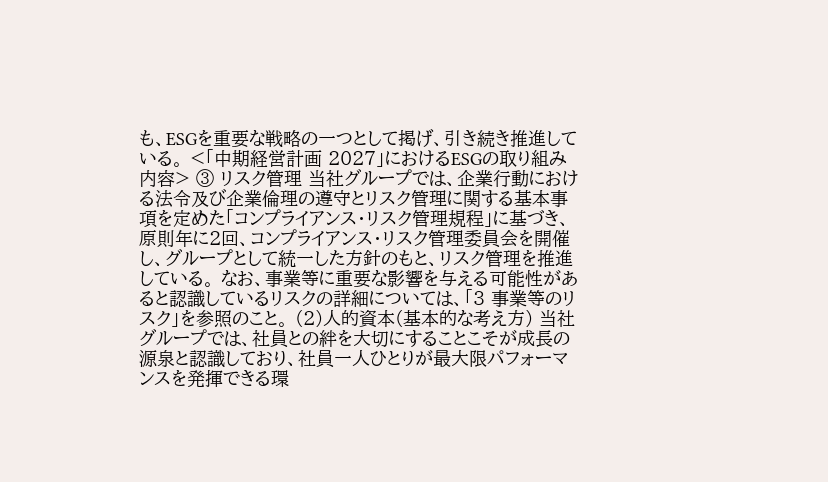も、ESGを重要な戦略の一つとして掲げ、引き続き推進している。 <「中期経営計画 2027」におけるESGの取り組み内容> ③ リスク管理 当社グループでは、企業行動における法令及び企業倫理の遵守とリスク管理に関する基本事項を定めた「コンプライアンス・リスク管理規程」に基づき、原則年に2回、コンプライアンス・リスク管理委員会を開催し、グループとして統一した方針のもと、リスク管理を推進している。 なお、事業等に重要な影響を与える可能性があると認識しているリスクの詳細については、「3 事業等のリスク」を参照のこと。 (2)人的資本(基本的な考え方) 当社グループでは、社員との絆を大切にすることこそが成長の源泉と認識しており、社員一人ひとりが最大限パフォーマンスを発揮できる環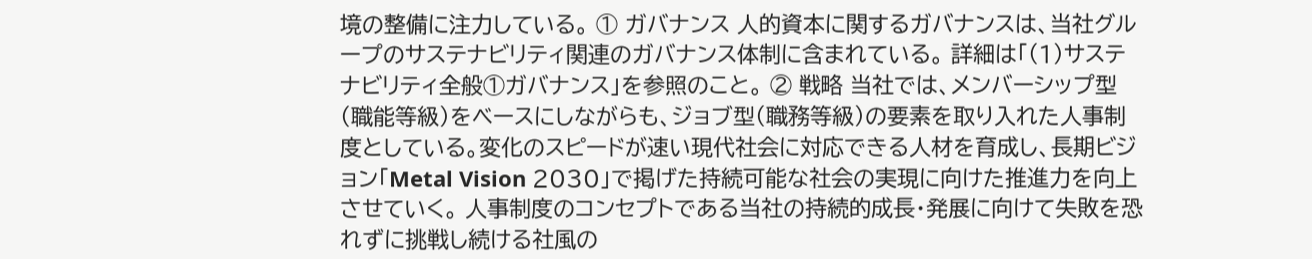境の整備に注力している。 ① ガバナンス 人的資本に関するガバナンスは、当社グループのサステナビリティ関連のガバナンス体制に含まれている。 詳細は「(1)サステナビリティ全般①ガバナンス」を参照のこと。 ② 戦略 当社では、メンバーシップ型(職能等級)をベースにしながらも、ジョブ型(職務等級)の要素を取り入れた人事制度としている。変化のスピードが速い現代社会に対応できる人材を育成し、長期ビジョン「Metal Vision 2030」で掲げた持続可能な社会の実現に向けた推進力を向上させていく。 人事制度のコンセプトである当社の持続的成長・発展に向けて失敗を恐れずに挑戦し続ける社風の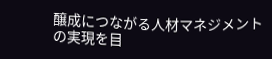醸成につながる人材マネジメントの実現を目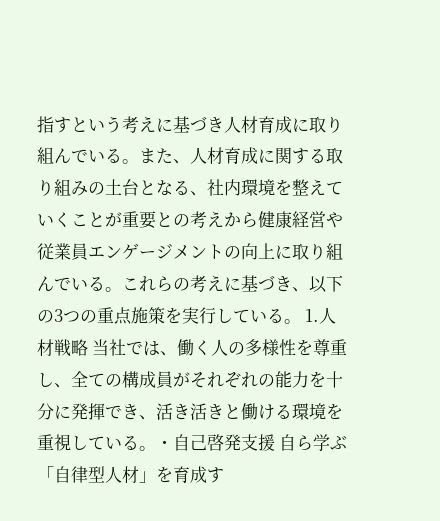指すという考えに基づき人材育成に取り組んでいる。また、人材育成に関する取り組みの土台となる、社内環境を整えていくことが重要との考えから健康経営や従業員エンゲージメントの向上に取り組んでいる。これらの考えに基づき、以下の3つの重点施策を実行している。 1.人材戦略 当社では、働く人の多様性を尊重し、全ての構成員がそれぞれの能力を十分に発揮でき、活き活きと働ける環境を重視している。・自己啓発支援 自ら学ぶ「自律型人材」を育成す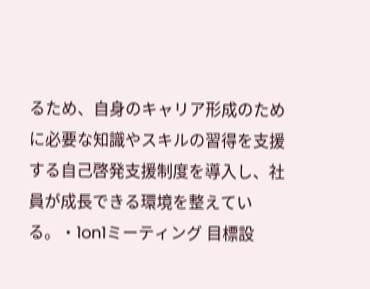るため、自身のキャリア形成のために必要な知識やスキルの習得を支援する自己啓発支援制度を導入し、社員が成長できる環境を整えている。・1on1ミーティング 目標設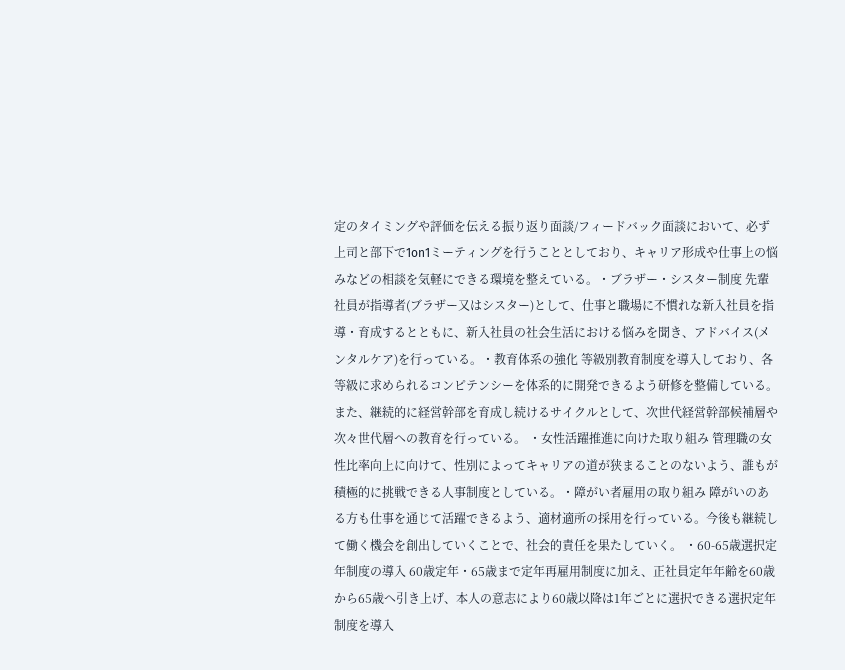定のタイミングや評価を伝える振り返り面談/フィードバック面談において、必ず上司と部下で1on1ミーティングを行うこととしており、キャリア形成や仕事上の悩みなどの相談を気軽にできる環境を整えている。・ブラザー・シスター制度 先輩社員が指導者(ブラザー又はシスター)として、仕事と職場に不慣れな新入社員を指導・育成するとともに、新入社員の社会生活における悩みを聞き、アドバイス(メンタルケア)を行っている。・教育体系の強化 等級別教育制度を導入しており、各等級に求められるコンピテンシーを体系的に開発できるよう研修を整備している。また、継続的に経営幹部を育成し続けるサイクルとして、次世代経営幹部候補層や次々世代層への教育を行っている。 ・女性活躍推進に向けた取り組み 管理職の女性比率向上に向けて、性別によってキャリアの道が狭まることのないよう、誰もが積極的に挑戦できる人事制度としている。・障がい者雇用の取り組み 障がいのある方も仕事を通じて活躍できるよう、適材適所の採用を行っている。今後も継続して働く機会を創出していくことで、社会的責任を果たしていく。 ・60-65歳選択定年制度の導入 60歳定年・65歳まで定年再雇用制度に加え、正社員定年年齢を60歳から65歳へ引き上げ、本人の意志により60歳以降は1年ごとに選択できる選択定年制度を導入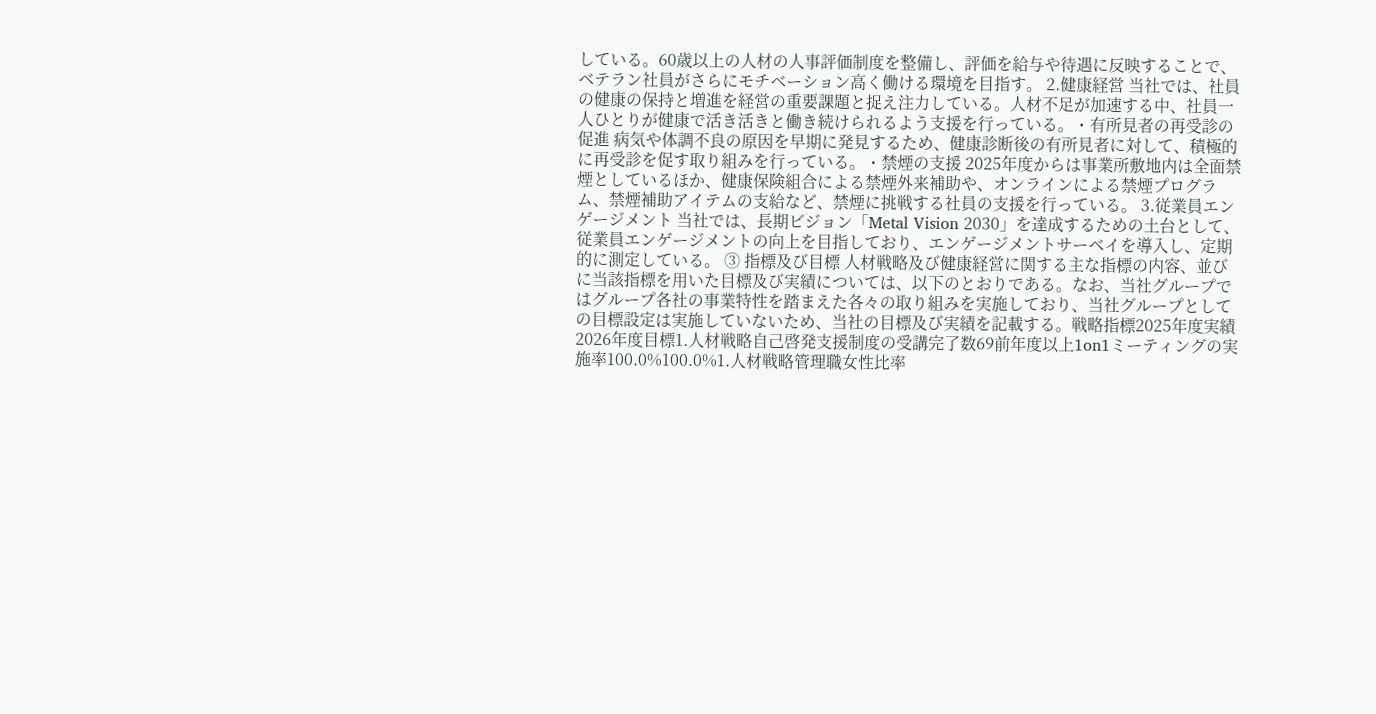している。60歳以上の人材の人事評価制度を整備し、評価を給与や待遇に反映することで、ベテラン社員がさらにモチベーション高く働ける環境を目指す。 2.健康経営 当社では、社員の健康の保持と増進を経営の重要課題と捉え注力している。人材不足が加速する中、社員一人ひとりが健康で活き活きと働き続けられるよう支援を行っている。・有所見者の再受診の促進 病気や体調不良の原因を早期に発見するため、健康診断後の有所見者に対して、積極的に再受診を促す取り組みを行っている。・禁煙の支援 2025年度からは事業所敷地内は全面禁煙としているほか、健康保険組合による禁煙外来補助や、オンラインによる禁煙プログラム、禁煙補助アイテムの支給など、禁煙に挑戦する社員の支援を行っている。 3.従業員エンゲージメント 当社では、長期ビジョン「Metal Vision 2030」を達成するための土台として、従業員エンゲージメントの向上を目指しており、エンゲージメントサーベイを導入し、定期的に測定している。 ③ 指標及び目標 人材戦略及び健康経営に関する主な指標の内容、並びに当該指標を用いた目標及び実績については、以下のとおりである。なお、当社グループではグループ各社の事業特性を踏まえた各々の取り組みを実施しており、当社グループとしての目標設定は実施していないため、当社の目標及び実績を記載する。戦略指標2025年度実績2026年度目標1.人材戦略自己啓発支援制度の受講完了数69前年度以上1on1ミーティングの実施率100.0%100.0%1.人材戦略管理職女性比率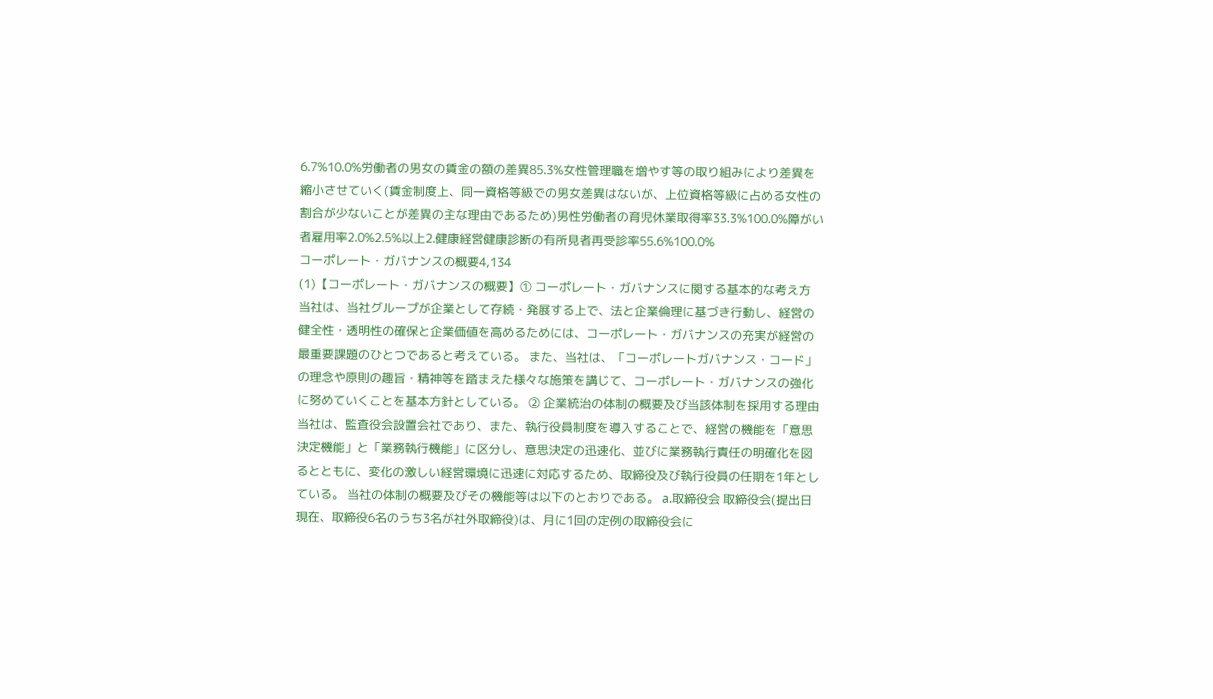6.7%10.0%労働者の男女の賃金の額の差異85.3%女性管理職を増やす等の取り組みにより差異を縮小させていく(賃金制度上、同一資格等級での男女差異はないが、上位資格等級に占める女性の割合が少ないことが差異の主な理由であるため)男性労働者の育児休業取得率33.3%100.0%障がい者雇用率2.0%2.5%以上2.健康経営健康診断の有所見者再受診率55.6%100.0%
コーポレート・ガバナンスの概要4,134
(1)【コーポレート・ガバナンスの概要】① コーポレート・ガバナンスに関する基本的な考え方 当社は、当社グループが企業として存続・発展する上で、法と企業倫理に基づき行動し、経営の健全性・透明性の確保と企業価値を高めるためには、コーポレート・ガバナンスの充実が経営の最重要課題のひとつであると考えている。 また、当社は、「コーポレートガバナンス・コード」の理念や原則の趣旨・精神等を踏まえた様々な施策を講じて、コーポレート・ガバナンスの強化に努めていくことを基本方針としている。 ② 企業統治の体制の概要及び当該体制を採用する理由 当社は、監査役会設置会社であり、また、執行役員制度を導入することで、経営の機能を「意思決定機能」と「業務執行機能」に区分し、意思決定の迅速化、並びに業務執行責任の明確化を図るとともに、変化の激しい経営環境に迅速に対応するため、取締役及び執行役員の任期を1年としている。 当社の体制の概要及びその機能等は以下のとおりである。 a.取締役会 取締役会(提出日現在、取締役6名のうち3名が社外取締役)は、月に1回の定例の取締役会に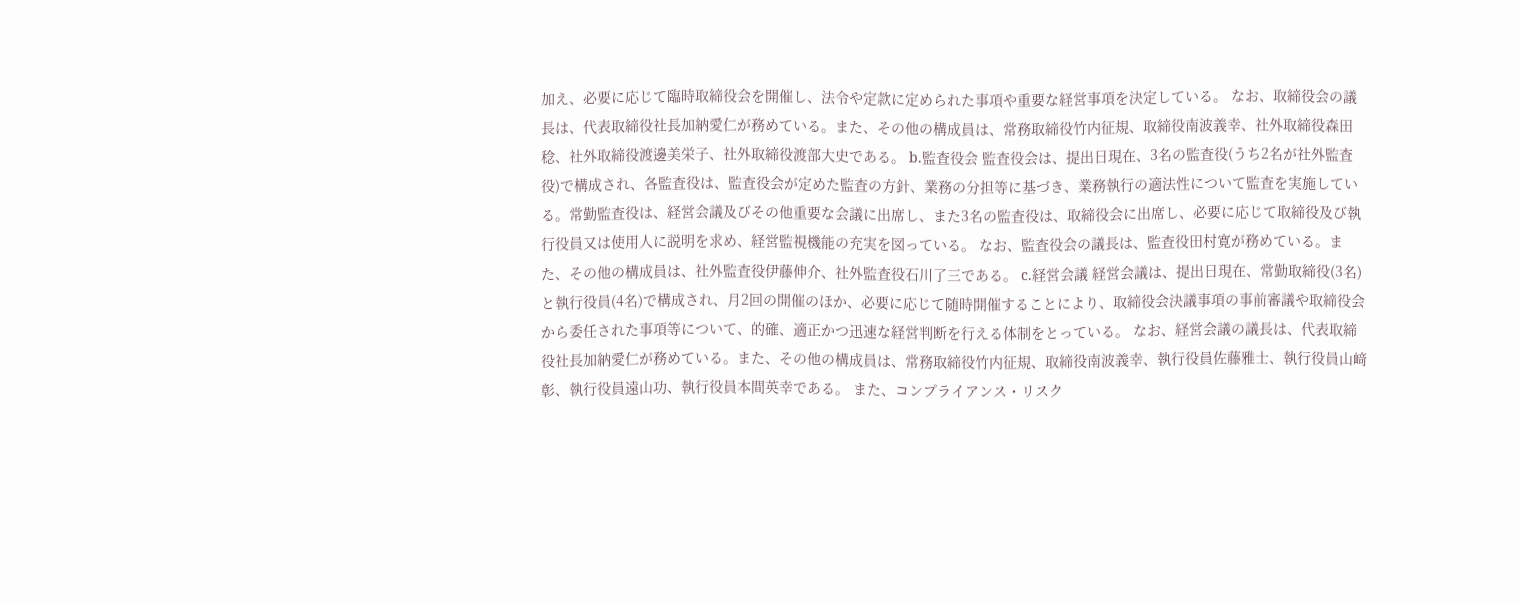加え、必要に応じて臨時取締役会を開催し、法令や定款に定められた事項や重要な経営事項を決定している。 なお、取締役会の議長は、代表取締役社長加納愛仁が務めている。また、その他の構成員は、常務取締役竹内征規、取締役南波義幸、社外取締役森田稔、社外取締役渡邊美栄子、社外取締役渡部大史である。 b.監査役会 監査役会は、提出日現在、3名の監査役(うち2名が社外監査役)で構成され、各監査役は、監査役会が定めた監査の方針、業務の分担等に基づき、業務執行の適法性について監査を実施している。常勤監査役は、経営会議及びその他重要な会議に出席し、また3名の監査役は、取締役会に出席し、必要に応じて取締役及び執行役員又は使用人に説明を求め、経営監視機能の充実を図っている。 なお、監査役会の議長は、監査役田村寛が務めている。また、その他の構成員は、社外監査役伊藤伸介、社外監査役石川了三である。 c.経営会議 経営会議は、提出日現在、常勤取締役(3名)と執行役員(4名)で構成され、月2回の開催のほか、必要に応じて随時開催することにより、取締役会決議事項の事前審議や取締役会から委任された事項等について、的確、適正かつ迅速な経営判断を行える体制をとっている。 なお、経営会議の議長は、代表取締役社長加納愛仁が務めている。また、その他の構成員は、常務取締役竹内征規、取締役南波義幸、執行役員佐藤雅士、執行役員山﨑彰、執行役員遠山功、執行役員本間英幸である。 また、コンプライアンス・リスク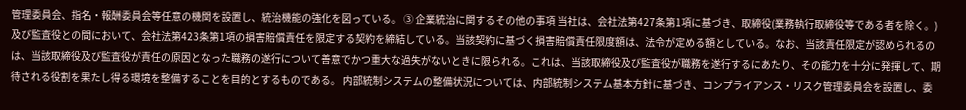管理委員会、指名・報酬委員会等任意の機関を設置し、統治機能の強化を図っている。 ③ 企業統治に関するその他の事項 当社は、会社法第427条第1項に基づき、取締役(業務執行取締役等である者を除く。)及び監査役との間において、会社法第423条第1項の損害賠償責任を限定する契約を締結している。当該契約に基づく損害賠償責任限度額は、法令が定める額としている。なお、当該責任限定が認められるのは、当該取締役及び監査役が責任の原因となった職務の遂行について善意でかつ重大な過失がないときに限られる。これは、当該取締役及び監査役が職務を遂行するにあたり、その能力を十分に発揮して、期待される役割を果たし得る環境を整備することを目的とするものである。 内部統制システムの整備状況については、内部統制システム基本方針に基づき、コンプライアンス・リスク管理委員会を設置し、委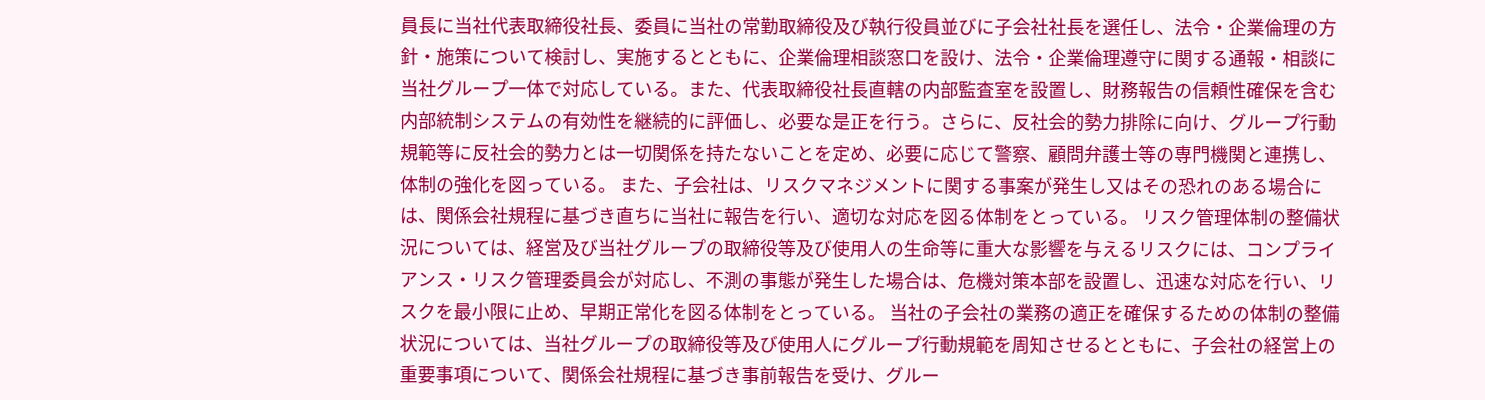員長に当社代表取締役社長、委員に当社の常勤取締役及び執行役員並びに子会社社長を選任し、法令・企業倫理の方針・施策について検討し、実施するとともに、企業倫理相談窓口を設け、法令・企業倫理遵守に関する通報・相談に当社グループ一体で対応している。また、代表取締役社長直轄の内部監査室を設置し、財務報告の信頼性確保を含む内部統制システムの有効性を継続的に評価し、必要な是正を行う。さらに、反社会的勢力排除に向け、グループ行動規範等に反社会的勢力とは一切関係を持たないことを定め、必要に応じて警察、顧問弁護士等の専門機関と連携し、体制の強化を図っている。 また、子会社は、リスクマネジメントに関する事案が発生し又はその恐れのある場合には、関係会社規程に基づき直ちに当社に報告を行い、適切な対応を図る体制をとっている。 リスク管理体制の整備状況については、経営及び当社グループの取締役等及び使用人の生命等に重大な影響を与えるリスクには、コンプライアンス・リスク管理委員会が対応し、不測の事態が発生した場合は、危機対策本部を設置し、迅速な対応を行い、リスクを最小限に止め、早期正常化を図る体制をとっている。 当社の子会社の業務の適正を確保するための体制の整備状況については、当社グループの取締役等及び使用人にグループ行動規範を周知させるとともに、子会社の経営上の重要事項について、関係会社規程に基づき事前報告を受け、グルー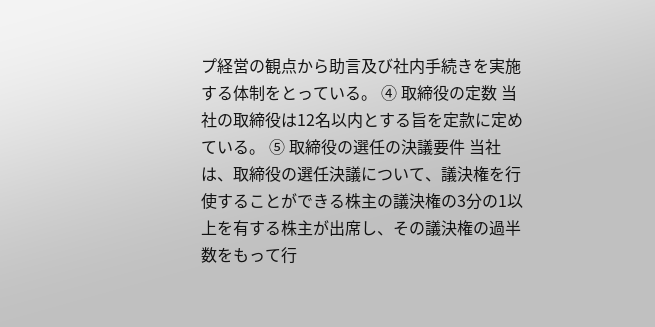プ経営の観点から助言及び社内手続きを実施する体制をとっている。 ④ 取締役の定数 当社の取締役は12名以内とする旨を定款に定めている。 ⑤ 取締役の選任の決議要件 当社は、取締役の選任決議について、議決権を行使することができる株主の議決権の3分の1以上を有する株主が出席し、その議決権の過半数をもって行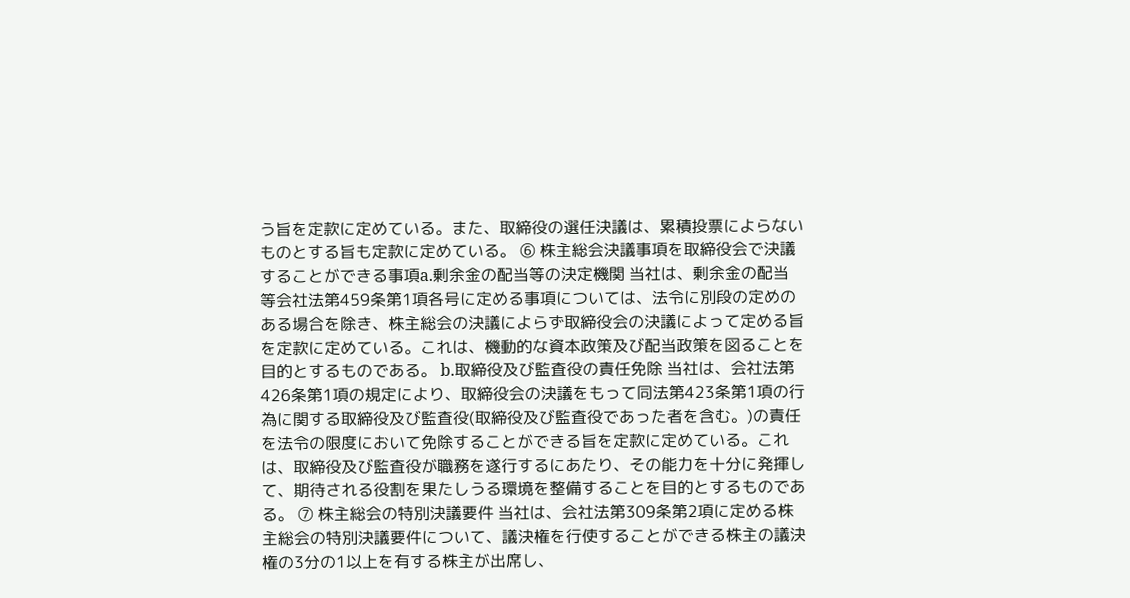う旨を定款に定めている。また、取締役の選任決議は、累積投票によらないものとする旨も定款に定めている。 ⑥ 株主総会決議事項を取締役会で決議することができる事項a.剰余金の配当等の決定機関 当社は、剰余金の配当等会社法第459条第1項各号に定める事項については、法令に別段の定めのある場合を除き、株主総会の決議によらず取締役会の決議によって定める旨を定款に定めている。これは、機動的な資本政策及び配当政策を図ることを目的とするものである。 b.取締役及び監査役の責任免除 当社は、会社法第426条第1項の規定により、取締役会の決議をもって同法第423条第1項の行為に関する取締役及び監査役(取締役及び監査役であった者を含む。)の責任を法令の限度において免除することができる旨を定款に定めている。これは、取締役及び監査役が職務を遂行するにあたり、その能力を十分に発揮して、期待される役割を果たしうる環境を整備することを目的とするものである。 ⑦ 株主総会の特別決議要件 当社は、会社法第309条第2項に定める株主総会の特別決議要件について、議決権を行使することができる株主の議決権の3分の1以上を有する株主が出席し、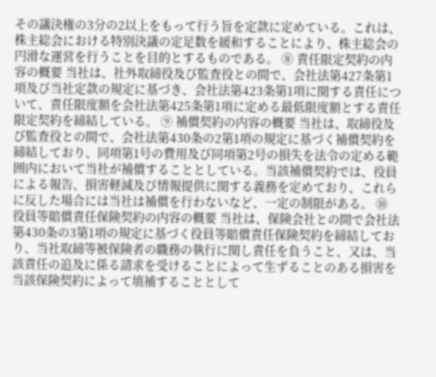その議決権の3分の2以上をもって行う旨を定款に定めている。これは、株主総会における特別決議の定足数を緩和することにより、株主総会の円滑な運営を行うことを目的とするものである。 ⑧ 責任限定契約の内容の概要 当社は、社外取締役及び監査役との間で、会社法第427条第1項及び当社定款の規定に基づき、会社法第423条第1項に関する責任について、責任限度額を会社法第425条第1項に定める最低限度額とする責任限定契約を締結している。 ⑨ 補償契約の内容の概要 当社は、取締役及び監査役との間で、会社法第430条の2第1項の規定に基づく補償契約を締結しており、同項第1号の費用及び同項第2号の損失を法令の定める範囲内において当社が補償することとしている。当該補償契約では、役員による報告、損害軽減及び情報提供に関する義務を定めており、これらに反した場合には当社は補償を行わないなど、一定の制限がある。 ⑩ 役員等賠償責任保険契約の内容の概要 当社は、保険会社との間で会社法第430条の3第1項の規定に基づく役員等賠償責任保険契約を締結しており、当社取締等被保険者の職務の執行に関し責任を負うこと、又は、当該責任の追及に係る請求を受けることによって生ずることのある損害を当該保険契約によって填補することとして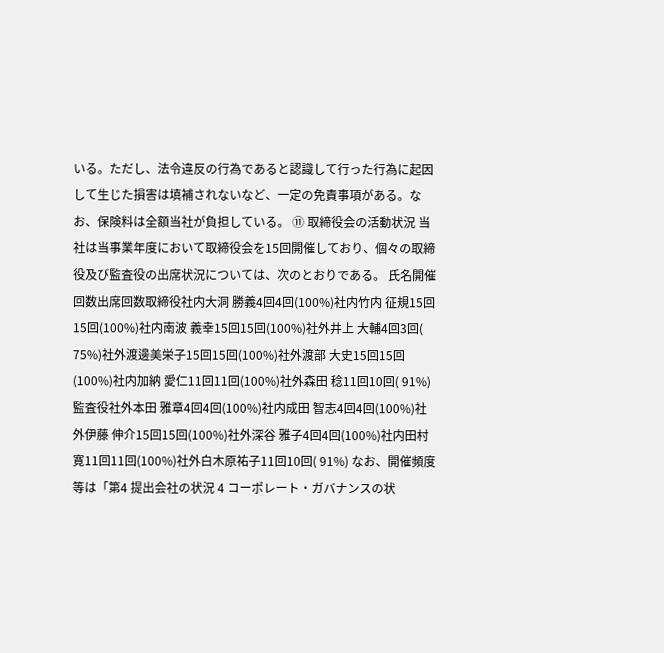いる。ただし、法令違反の行為であると認識して行った行為に起因して生じた損害は填補されないなど、一定の免責事項がある。なお、保険料は全額当社が負担している。 ⑪ 取締役会の活動状況 当社は当事業年度において取締役会を15回開催しており、個々の取締役及び監査役の出席状況については、次のとおりである。 氏名開催回数出席回数取締役社内大洞 勝義4回4回(100%)社内竹内 征規15回15回(100%)社内南波 義幸15回15回(100%)社外井上 大輔4回3回( 75%)社外渡邊美栄子15回15回(100%)社外渡部 大史15回15回(100%)社内加納 愛仁11回11回(100%)社外森田 稔11回10回( 91%)監査役社外本田 雅章4回4回(100%)社内成田 智志4回4回(100%)社外伊藤 伸介15回15回(100%)社外深谷 雅子4回4回(100%)社内田村 寛11回11回(100%)社外白木原祐子11回10回( 91%) なお、開催頻度等は「第4 提出会社の状況 4 コーポレート・ガバナンスの状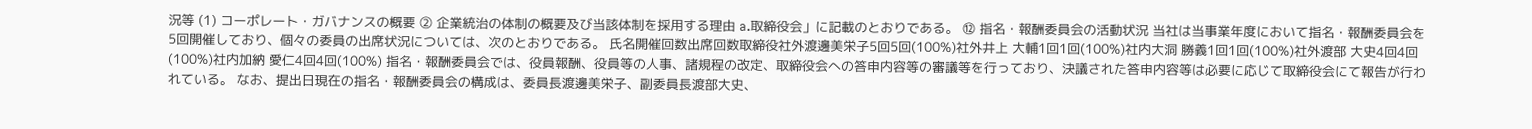況等 (1) コーポレート・ガバナンスの概要 ② 企業統治の体制の概要及び当該体制を採用する理由 a.取締役会」に記載のとおりである。 ⑫ 指名・報酬委員会の活動状況 当社は当事業年度において指名・報酬委員会を5回開催しており、個々の委員の出席状況については、次のとおりである。 氏名開催回数出席回数取締役社外渡邊美栄子5回5回(100%)社外井上 大輔1回1回(100%)社内大洞 勝義1回1回(100%)社外渡部 大史4回4回(100%)社内加納 愛仁4回4回(100%) 指名・報酬委員会では、役員報酬、役員等の人事、諸規程の改定、取締役会への答申内容等の審議等を行っており、決議された答申内容等は必要に応じて取締役会にて報告が行われている。 なお、提出日現在の指名・報酬委員会の構成は、委員長渡邊美栄子、副委員長渡部大史、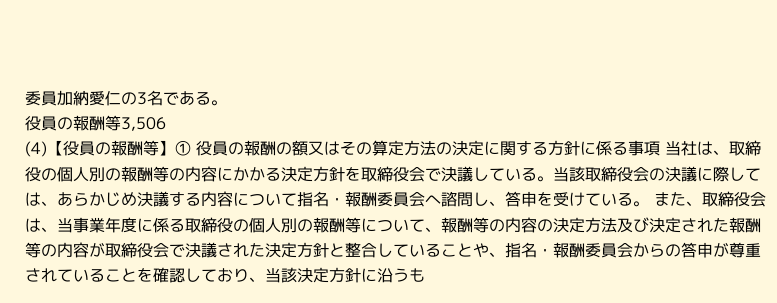委員加納愛仁の3名である。
役員の報酬等3,506
(4)【役員の報酬等】① 役員の報酬の額又はその算定方法の決定に関する方針に係る事項 当社は、取締役の個人別の報酬等の内容にかかる決定方針を取締役会で決議している。当該取締役会の決議に際しては、あらかじめ決議する内容について指名・報酬委員会へ諮問し、答申を受けている。 また、取締役会は、当事業年度に係る取締役の個人別の報酬等について、報酬等の内容の決定方法及び決定された報酬等の内容が取締役会で決議された決定方針と整合していることや、指名・報酬委員会からの答申が尊重されていることを確認しており、当該決定方針に沿うも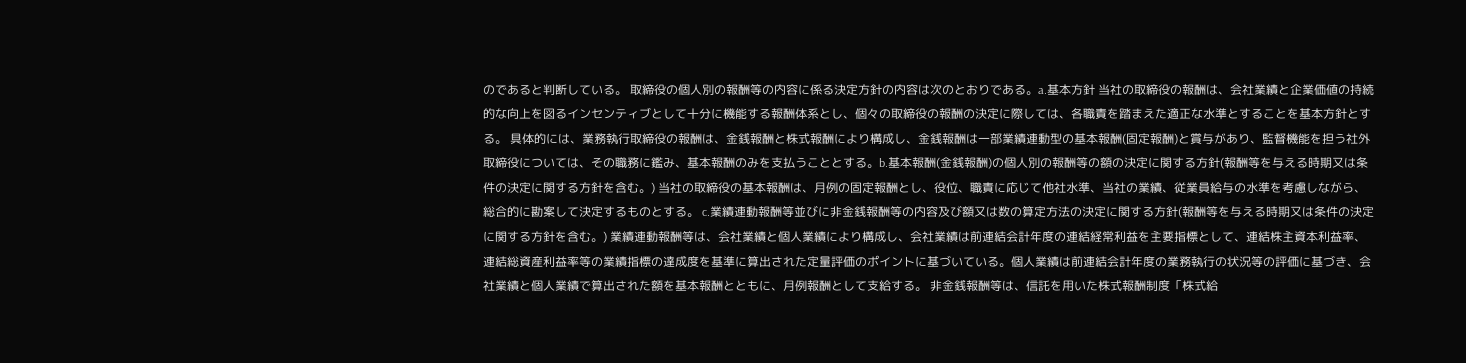のであると判断している。 取締役の個人別の報酬等の内容に係る決定方針の内容は次のとおりである。a.基本方針 当社の取締役の報酬は、会社業績と企業価値の持続的な向上を図るインセンティブとして十分に機能する報酬体系とし、個々の取締役の報酬の決定に際しては、各職責を踏まえた適正な水準とすることを基本方針とする。 具体的には、業務執行取締役の報酬は、金銭報酬と株式報酬により構成し、金銭報酬は一部業績連動型の基本報酬(固定報酬)と賞与があり、監督機能を担う社外取締役については、その職務に鑑み、基本報酬のみを支払うこととする。b.基本報酬(金銭報酬)の個人別の報酬等の額の決定に関する方針(報酬等を与える時期又は条件の決定に関する方針を含む。) 当社の取締役の基本報酬は、月例の固定報酬とし、役位、職責に応じて他社水準、当社の業績、従業員給与の水準を考慮しながら、総合的に勘案して決定するものとする。 c.業績連動報酬等並びに非金銭報酬等の内容及び額又は数の算定方法の決定に関する方針(報酬等を与える時期又は条件の決定に関する方針を含む。) 業績連動報酬等は、会社業績と個人業績により構成し、会社業績は前連結会計年度の連結経常利益を主要指標として、連結株主資本利益率、連結総資産利益率等の業績指標の達成度を基準に算出された定量評価のポイントに基づいている。個人業績は前連結会計年度の業務執行の状況等の評価に基づき、会社業績と個人業績で算出された額を基本報酬とともに、月例報酬として支給する。 非金銭報酬等は、信託を用いた株式報酬制度「株式給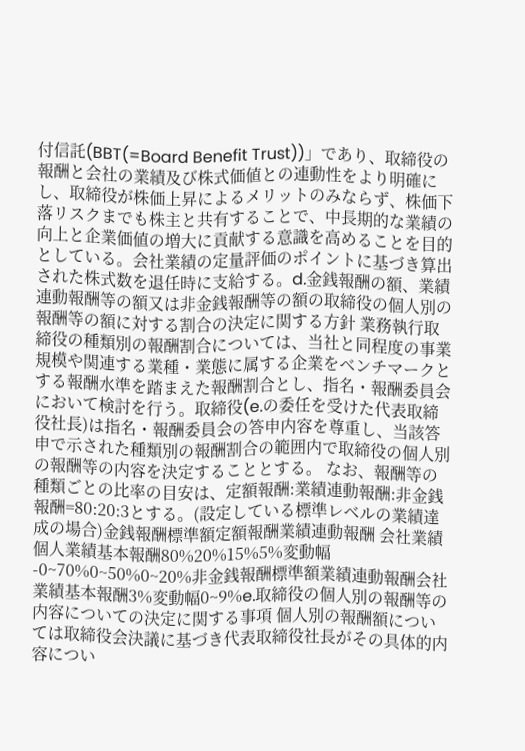付信託(BBT(=Board Benefit Trust))」であり、取締役の報酬と会社の業績及び株式価値との連動性をより明確にし、取締役が株価上昇によるメリットのみならず、株価下落リスクまでも株主と共有することで、中長期的な業績の向上と企業価値の増大に貢献する意識を高めることを目的としている。会社業績の定量評価のポイントに基づき算出された株式数を退任時に支給する。d.金銭報酬の額、業績連動報酬等の額又は非金銭報酬等の額の取締役の個人別の報酬等の額に対する割合の決定に関する方針 業務執行取締役の種類別の報酬割合については、当社と同程度の事業規模や関連する業種・業態に属する企業をベンチマークとする報酬水準を踏まえた報酬割合とし、指名・報酬委員会において検討を行う。取締役(e.の委任を受けた代表取締役社長)は指名・報酬委員会の答申内容を尊重し、当該答申で示された種類別の報酬割合の範囲内で取締役の個人別の報酬等の内容を決定することとする。 なお、報酬等の種類ごとの比率の目安は、定額報酬:業績連動報酬:非金銭報酬=80:20:3とする。(設定している標準レベルの業績達成の場合)金銭報酬標準額定額報酬業績連動報酬 会社業績個人業績基本報酬80%20%15%5%変動幅-0~70%0~50%0~20%非金銭報酬標準額業績連動報酬会社業績基本報酬3%変動幅0~9%e.取締役の個人別の報酬等の内容についての決定に関する事項 個人別の報酬額については取締役会決議に基づき代表取締役社長がその具体的内容につい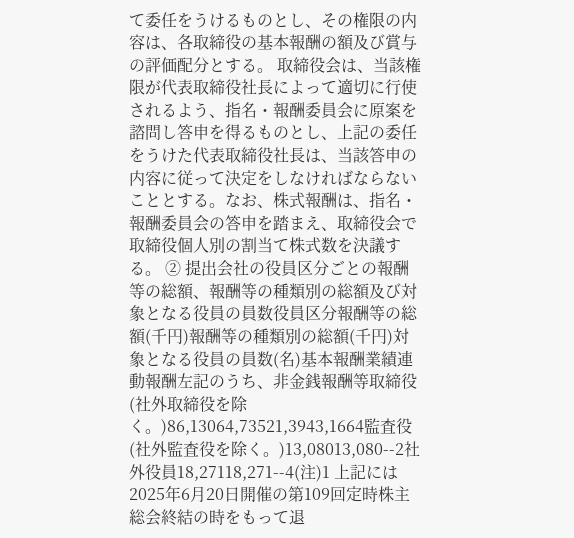て委任をうけるものとし、その権限の内容は、各取締役の基本報酬の額及び賞与の評価配分とする。 取締役会は、当該権限が代表取締役社長によって適切に行使されるよう、指名・報酬委員会に原案を諮問し答申を得るものとし、上記の委任をうけた代表取締役社長は、当該答申の内容に従って決定をしなければならないこととする。なお、株式報酬は、指名・報酬委員会の答申を踏まえ、取締役会で取締役個人別の割当て株式数を決議する。 ② 提出会社の役員区分ごとの報酬等の総額、報酬等の種類別の総額及び対象となる役員の員数役員区分報酬等の総額(千円)報酬等の種類別の総額(千円)対象となる役員の員数(名)基本報酬業績連動報酬左記のうち、非金銭報酬等取締役(社外取締役を除く。)86,13064,73521,3943,1664監査役(社外監査役を除く。)13,08013,080--2社外役員18,27118,271--4(注)1 上記には2025年6月20日開催の第109回定時株主総会終結の時をもって退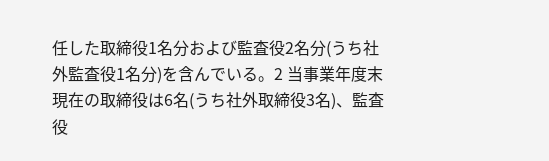任した取締役1名分および監査役2名分(うち社外監査役1名分)を含んでいる。2 当事業年度末現在の取締役は6名(うち社外取締役3名)、監査役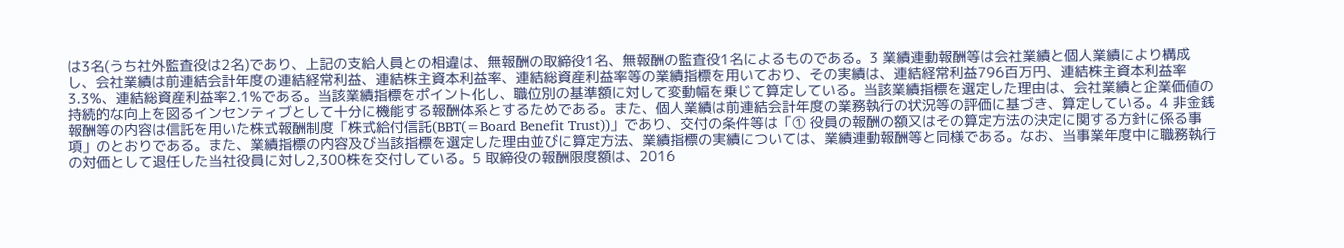は3名(うち社外監査役は2名)であり、上記の支給人員との相違は、無報酬の取締役1名、無報酬の監査役1名によるものである。3 業績連動報酬等は会社業績と個人業績により構成し、会社業績は前連結会計年度の連結経常利益、連結株主資本利益率、連結総資産利益率等の業績指標を用いており、その実績は、連結経常利益796百万円、連結株主資本利益率3.3%、連結総資産利益率2.1%である。当該業績指標をポイント化し、職位別の基準額に対して変動幅を乗じて算定している。当該業績指標を選定した理由は、会社業績と企業価値の持続的な向上を図るインセンティブとして十分に機能する報酬体系とするためである。また、個人業績は前連結会計年度の業務執行の状況等の評価に基づき、算定している。4 非金銭報酬等の内容は信託を用いた株式報酬制度「株式給付信託(BBT(=Board Benefit Trust))」であり、交付の条件等は「① 役員の報酬の額又はその算定方法の決定に関する方針に係る事項」のとおりである。また、業績指標の内容及び当該指標を選定した理由並びに算定方法、業績指標の実績については、業績連動報酬等と同様である。なお、当事業年度中に職務執行の対価として退任した当社役員に対し2,300株を交付している。5 取締役の報酬限度額は、2016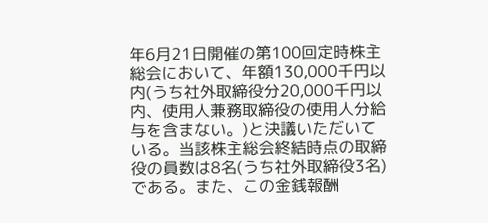年6月21日開催の第100回定時株主総会において、年額130,000千円以内(うち社外取締役分20,000千円以内、使用人兼務取締役の使用人分給与を含まない。)と決議いただいている。当該株主総会終結時点の取締役の員数は8名(うち社外取締役3名)である。また、この金銭報酬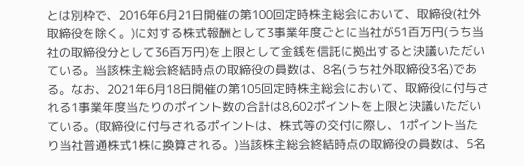とは別枠で、2016年6月21日開催の第100回定時株主総会において、取締役(社外取締役を除く。)に対する株式報酬として3事業年度ごとに当社が51百万円(うち当社の取締役分として36百万円)を上限として金銭を信託に拠出すると決議いただいている。当該株主総会終結時点の取締役の員数は、8名(うち社外取締役3名)である。なお、2021年6月18日開催の第105回定時株主総会において、取締役に付与される1事業年度当たりのポイント数の合計は8,602ポイントを上限と決議いただいている。(取締役に付与されるポイントは、株式等の交付に際し、1ポイント当たり当社普通株式1株に換算される。)当該株主総会終結時点の取締役の員数は、5名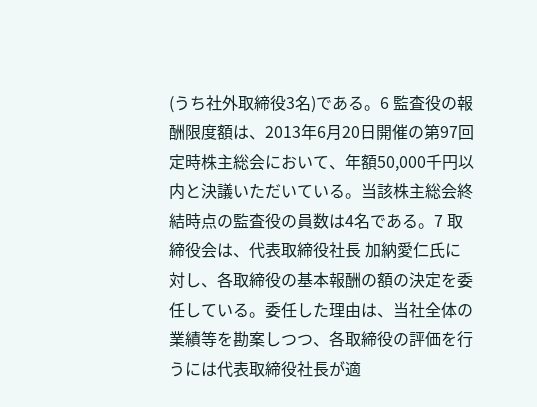(うち社外取締役3名)である。6 監査役の報酬限度額は、2013年6月20日開催の第97回定時株主総会において、年額50,000千円以内と決議いただいている。当該株主総会終結時点の監査役の員数は4名である。7 取締役会は、代表取締役社長 加納愛仁氏に対し、各取締役の基本報酬の額の決定を委任している。委任した理由は、当社全体の業績等を勘案しつつ、各取締役の評価を行うには代表取締役社長が適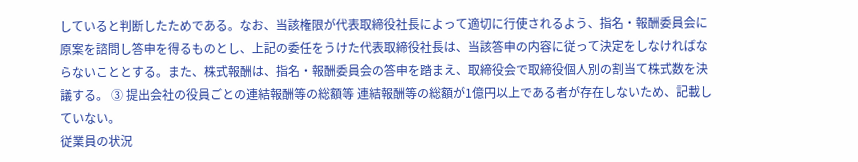していると判断したためである。なお、当該権限が代表取締役社長によって適切に行使されるよう、指名・報酬委員会に原案を諮問し答申を得るものとし、上記の委任をうけた代表取締役社長は、当該答申の内容に従って決定をしなければならないこととする。また、株式報酬は、指名・報酬委員会の答申を踏まえ、取締役会で取締役個人別の割当て株式数を決議する。 ③ 提出会社の役員ごとの連結報酬等の総額等 連結報酬等の総額が1億円以上である者が存在しないため、記載していない。
従業員の状況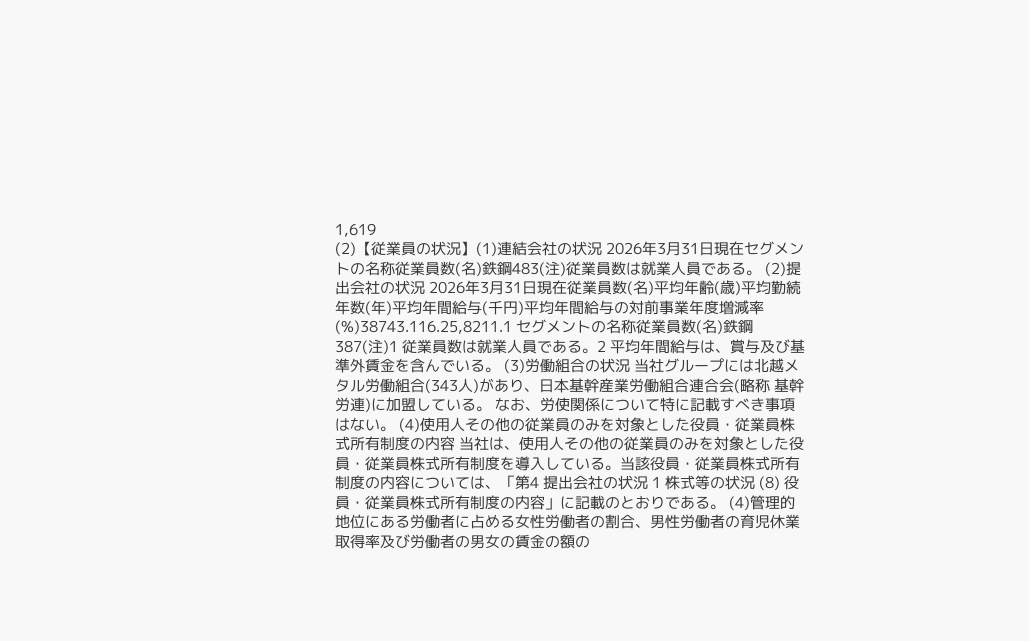1,619
(2)【従業員の状況】(1)連結会社の状況 2026年3月31日現在セグメントの名称従業員数(名)鉄鋼483(注)従業員数は就業人員である。 (2)提出会社の状況 2026年3月31日現在従業員数(名)平均年齢(歳)平均勤続年数(年)平均年間給与(千円)平均年間給与の対前事業年度増減率(%)38743.116.25,8211.1 セグメントの名称従業員数(名)鉄鋼387(注)1 従業員数は就業人員である。2 平均年間給与は、賞与及び基準外賃金を含んでいる。 (3)労働組合の状況 当社グループには北越メタル労働組合(343人)があり、日本基幹産業労働組合連合会(略称 基幹労連)に加盟している。 なお、労使関係について特に記載すべき事項はない。 (4)使用人その他の従業員のみを対象とした役員・従業員株式所有制度の内容 当社は、使用人その他の従業員のみを対象とした役員・従業員株式所有制度を導入している。当該役員・従業員株式所有制度の内容については、「第4 提出会社の状況 1 株式等の状況 (8) 役員・従業員株式所有制度の内容」に記載のとおりである。 (4)管理的地位にある労働者に占める女性労働者の割合、男性労働者の育児休業取得率及び労働者の男女の賃金の額の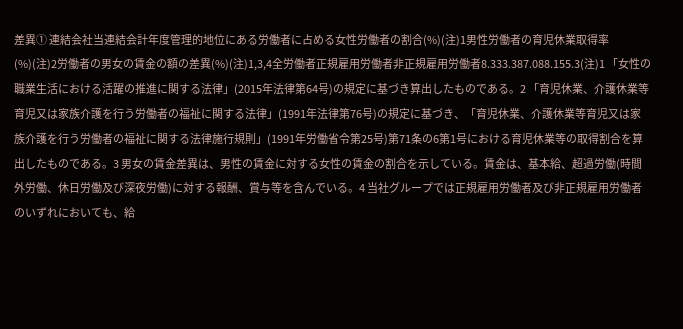差異① 連結会社当連結会計年度管理的地位にある労働者に占める女性労働者の割合(%)(注)1男性労働者の育児休業取得率(%)(注)2労働者の男女の賃金の額の差異(%)(注)1,3,4全労働者正規雇用労働者非正規雇用労働者8.333.387.088.155.3(注)1 「女性の職業生活における活躍の推進に関する法律」(2015年法律第64号)の規定に基づき算出したものである。2 「育児休業、介護休業等育児又は家族介護を行う労働者の福祉に関する法律」(1991年法律第76号)の規定に基づき、「育児休業、介護休業等育児又は家族介護を行う労働者の福祉に関する法律施行規則」(1991年労働省令第25号)第71条の6第1号における育児休業等の取得割合を算出したものである。3 男女の賃金差異は、男性の賃金に対する女性の賃金の割合を示している。賃金は、基本給、超過労働(時間外労働、休日労働及び深夜労働)に対する報酬、賞与等を含んでいる。4 当社グループでは正規雇用労働者及び非正規雇用労働者のいずれにおいても、給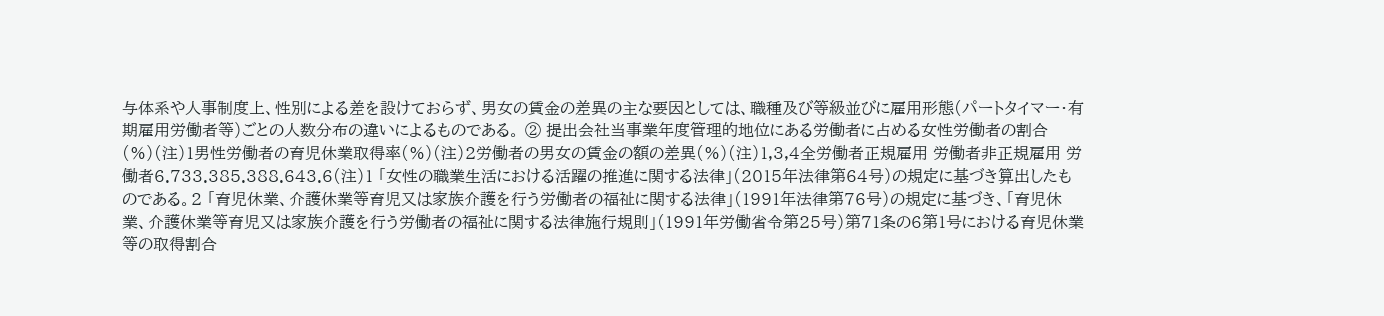与体系や人事制度上、性別による差を設けておらず、男女の賃金の差異の主な要因としては、職種及び等級並びに雇用形態(パートタイマー・有期雇用労働者等)ごとの人数分布の違いによるものである。 ② 提出会社当事業年度管理的地位にある労働者に占める女性労働者の割合(%)(注)1男性労働者の育児休業取得率(%)(注)2労働者の男女の賃金の額の差異(%)(注)1,3,4全労働者正規雇用 労働者非正規雇用 労働者6.733.385.388.643.6(注)1 「女性の職業生活における活躍の推進に関する法律」(2015年法律第64号)の規定に基づき算出したものである。2 「育児休業、介護休業等育児又は家族介護を行う労働者の福祉に関する法律」(1991年法律第76号)の規定に基づき、「育児休業、介護休業等育児又は家族介護を行う労働者の福祉に関する法律施行規則」(1991年労働省令第25号)第71条の6第1号における育児休業等の取得割合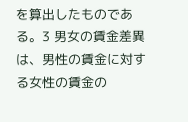を算出したものである。3 男女の賃金差異は、男性の賃金に対する女性の賃金の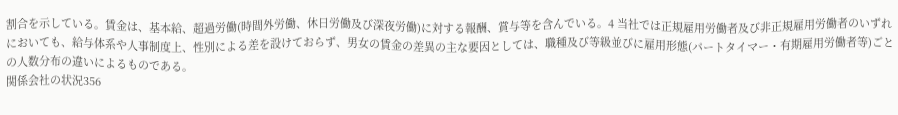割合を示している。賃金は、基本給、超過労働(時間外労働、休日労働及び深夜労働)に対する報酬、賞与等を含んでいる。4 当社では正規雇用労働者及び非正規雇用労働者のいずれにおいても、給与体系や人事制度上、性別による差を設けておらず、男女の賃金の差異の主な要因としては、職種及び等級並びに雇用形態(パートタイマー・有期雇用労働者等)ごとの人数分布の違いによるものである。
関係会社の状況356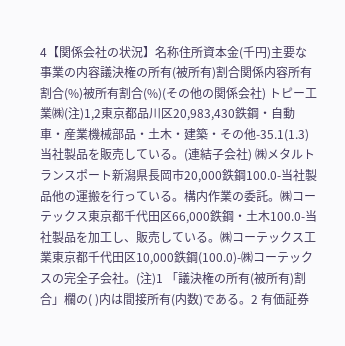4【関係会社の状況】名称住所資本金(千円)主要な事業の内容議決権の所有(被所有)割合関係内容所有割合(%)被所有割合(%)(その他の関係会社) トピー工業㈱(注)1,2東京都品川区20,983,430鉄鋼・自動車・産業機械部品・土木・建築・その他-35.1(1.3)当社製品を販売している。(連結子会社) ㈱メタルトランスポート新潟県長岡市20,000鉄鋼100.0-当社製品他の運搬を行っている。構内作業の委託。㈱コーテックス東京都千代田区66,000鉄鋼・土木100.0-当社製品を加工し、販売している。㈱コーテックス工業東京都千代田区10,000鉄鋼(100.0)-㈱コーテックスの完全子会社。(注)1 「議決権の所有(被所有)割合」欄の( )内は間接所有(内数)である。2 有価証券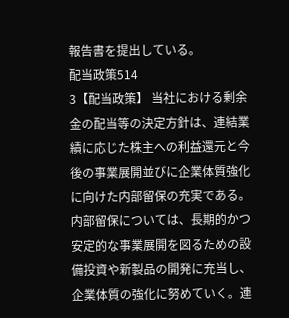報告書を提出している。
配当政策514
3【配当政策】 当社における剰余金の配当等の決定方針は、連結業績に応じた株主への利益還元と今後の事業展開並びに企業体質強化に向けた内部留保の充実である。内部留保については、長期的かつ安定的な事業展開を図るための設備投資や新製品の開発に充当し、企業体質の強化に努めていく。連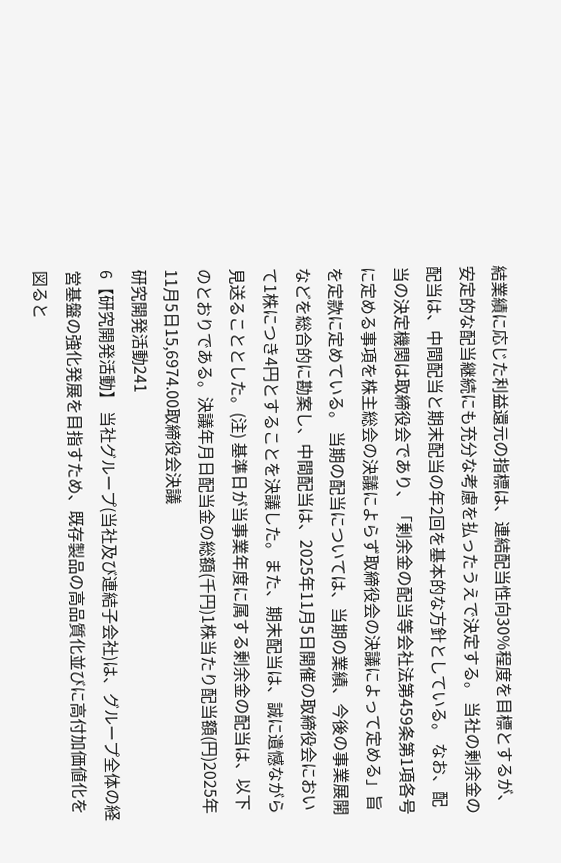結業績に応じた利益還元の指標は、連結配当性向30%程度を目標とするが、安定的な配当継続にも充分な考慮を払ったうえで決定する。 当社の剰余金の配当は、中間配当と期末配当の年2回を基本的な方針としている。 なお、配当の決定機関は取締役会であり、「剰余金の配当等会社法第459条第1項各号に定める事項を株主総会の決議によらず取締役会の決議によって定める」旨を定款に定めている。 当期の配当については、当期の業績、今後の事業展開などを総合的に勘案し、中間配当は、2025年11月5日開催の取締役会において1株につき4円とすることを決議した。また、期末配当は、誠に遺憾ながら見送ることとした。(注) 基準日が当事業年度に属する剰余金の配当は、以下のとおりである。決議年月日配当金の総額(千円)1株当たり配当額(円)2025年11月5日15,6974.00取締役会決議
研究開発活動241
6【研究開発活動】 当社グループ(当社及び連結子会社)は、グループ全体の経営基盤の強化発展を目指すため、既存製品の高品質化並びに高付加価値化を図ると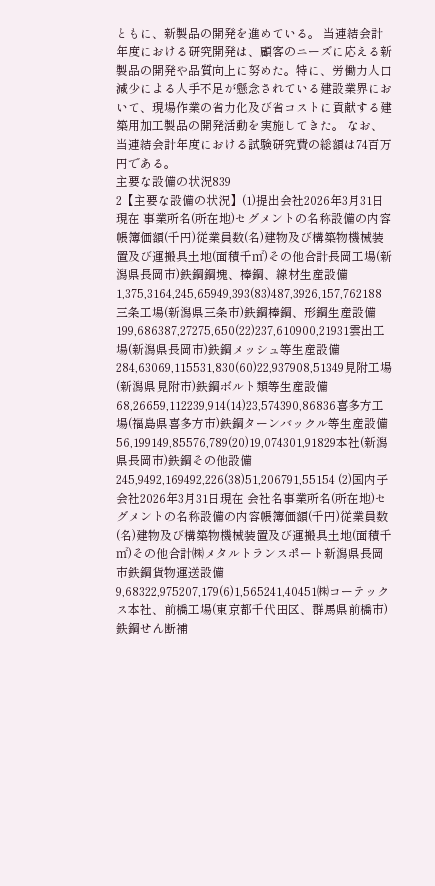ともに、新製品の開発を進めている。 当連結会計年度における研究開発は、顧客のニーズに応える新製品の開発や品質向上に努めた。特に、労働力人口減少による人手不足が懸念されている建設業界において、現場作業の省力化及び省コストに貢献する建築用加工製品の開発活動を実施してきた。 なお、当連結会計年度における試験研究費の総額は74百万円である。
主要な設備の状況839
2【主要な設備の状況】(1)提出会社2026年3月31日現在 事業所名(所在地)セグメントの名称設備の内容帳簿価額(千円)従業員数(名)建物及び構築物機械装置及び運搬具土地(面積千㎡)その他合計長岡工場(新潟県長岡市)鉄鋼鋼塊、棒鋼、線材生産設備1,375,3164,245,65949,393(83)487,3926,157,762188三条工場(新潟県三条市)鉄鋼棒鋼、形鋼生産設備199,686387,27275,650(22)237,610900,21931雲出工場(新潟県長岡市)鉄鋼メッシュ等生産設備284,63069,115531,830(60)22,937908,51349見附工場(新潟県見附市)鉄鋼ボルト類等生産設備68,26659,112239,914(14)23,574390,86836喜多方工場(福島県喜多方市)鉄鋼ターンバックル等生産設備56,199149,85576,789(20)19,074301,91829本社(新潟県長岡市)鉄鋼その他設備245,9492,169492,226(38)51,206791,55154 (2)国内子会社2026年3月31日現在 会社名事業所名(所在地)セグメントの名称設備の内容帳簿価額(千円)従業員数(名)建物及び構築物機械装置及び運搬具土地(面積千㎡)その他合計㈱メタルトランスポート新潟県長岡市鉄鋼貨物運送設備9,68322,975207,179(6)1,565241,40451㈱コーテックス本社、前橋工場(東京都千代田区、群馬県前橋市)鉄鋼せん断補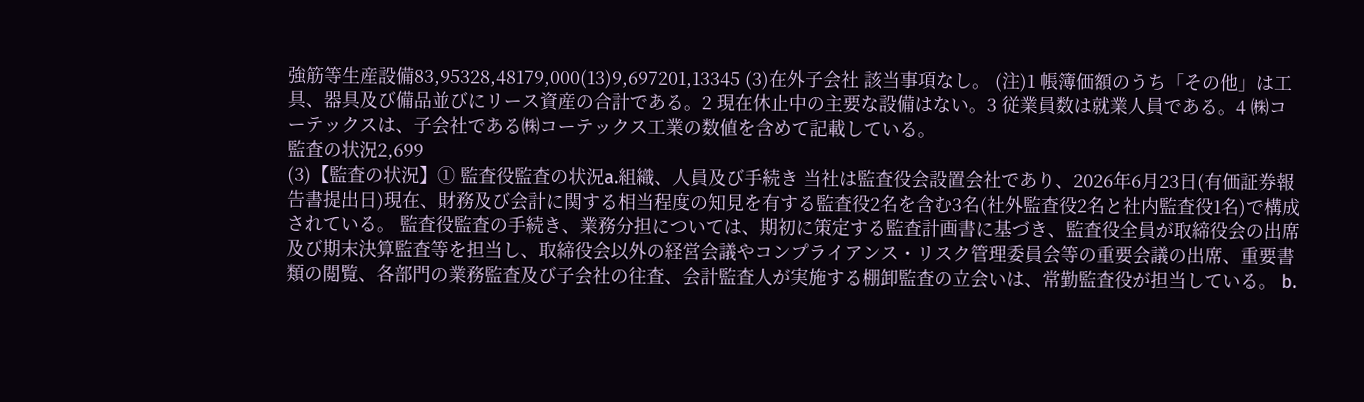強筋等生産設備83,95328,48179,000(13)9,697201,13345 (3)在外子会社 該当事項なし。 (注)1 帳簿価額のうち「その他」は工具、器具及び備品並びにリース資産の合計である。2 現在休止中の主要な設備はない。3 従業員数は就業人員である。4 ㈱コーテックスは、子会社である㈱コーテックス工業の数値を含めて記載している。
監査の状況2,699
(3)【監査の状況】① 監査役監査の状況a.組織、人員及び手続き 当社は監査役会設置会社であり、2026年6月23日(有価証券報告書提出日)現在、財務及び会計に関する相当程度の知見を有する監査役2名を含む3名(社外監査役2名と社内監査役1名)で構成されている。 監査役監査の手続き、業務分担については、期初に策定する監査計画書に基づき、監査役全員が取締役会の出席及び期末決算監査等を担当し、取締役会以外の経営会議やコンプライアンス・リスク管理委員会等の重要会議の出席、重要書類の閲覧、各部門の業務監査及び子会社の往査、会計監査人が実施する棚卸監査の立会いは、常勤監査役が担当している。 b.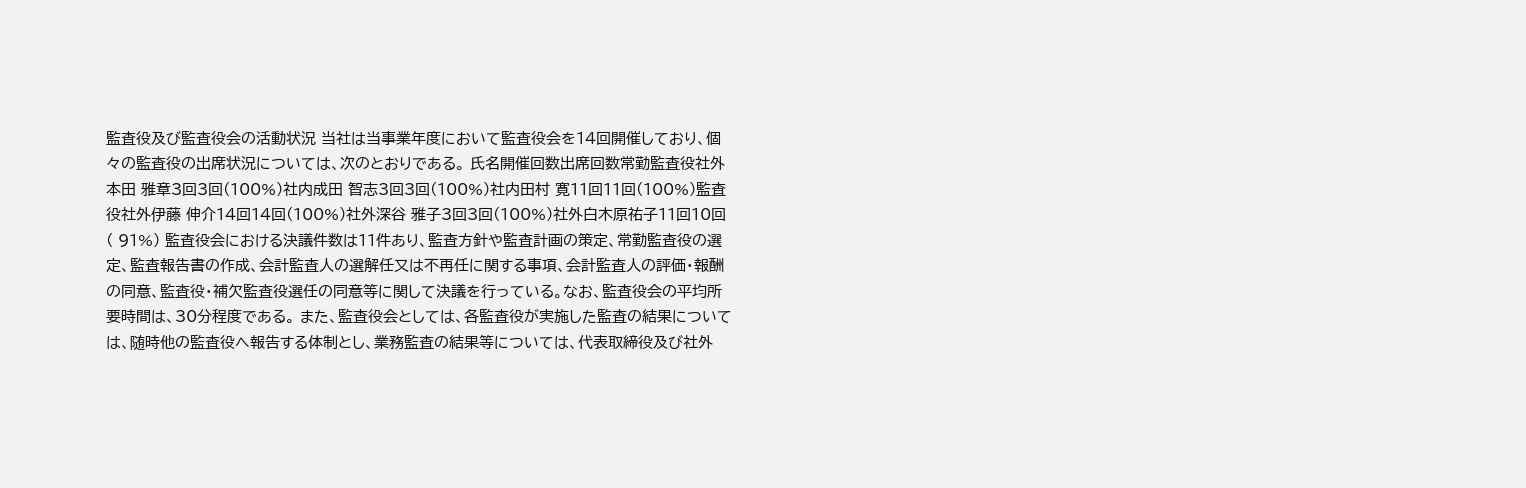監査役及び監査役会の活動状況 当社は当事業年度において監査役会を14回開催しており、個々の監査役の出席状況については、次のとおりである。 氏名開催回数出席回数常勤監査役社外本田 雅章3回3回(100%)社内成田 智志3回3回(100%)社内田村 寛11回11回(100%)監査役社外伊藤 伸介14回14回(100%)社外深谷 雅子3回3回(100%)社外白木原祐子11回10回( 91%) 監査役会における決議件数は11件あり、監査方針や監査計画の策定、常勤監査役の選定、監査報告書の作成、会計監査人の選解任又は不再任に関する事項、会計監査人の評価・報酬の同意、監査役・補欠監査役選任の同意等に関して決議を行っている。なお、監査役会の平均所要時間は、30分程度である。 また、監査役会としては、各監査役が実施した監査の結果については、随時他の監査役へ報告する体制とし、業務監査の結果等については、代表取締役及び社外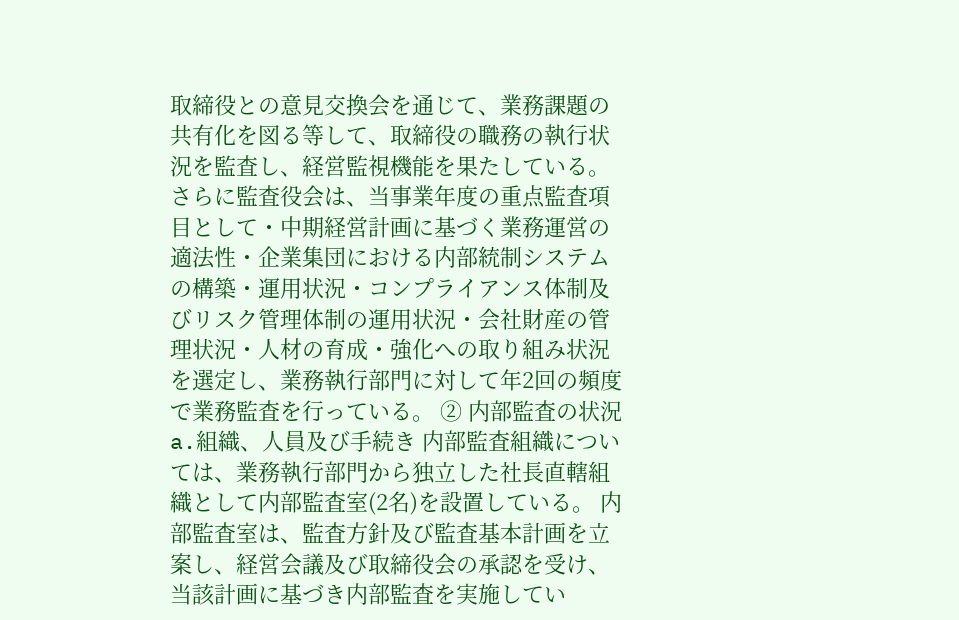取締役との意見交換会を通じて、業務課題の共有化を図る等して、取締役の職務の執行状況を監査し、経営監視機能を果たしている。 さらに監査役会は、当事業年度の重点監査項目として・中期経営計画に基づく業務運営の適法性・企業集団における内部統制システムの構築・運用状況・コンプライアンス体制及びリスク管理体制の運用状況・会社財産の管理状況・人材の育成・強化への取り組み状況を選定し、業務執行部門に対して年2回の頻度で業務監査を行っている。 ② 内部監査の状況a.組織、人員及び手続き 内部監査組織については、業務執行部門から独立した社長直轄組織として内部監査室(2名)を設置している。 内部監査室は、監査方針及び監査基本計画を立案し、経営会議及び取締役会の承認を受け、当該計画に基づき内部監査を実施してい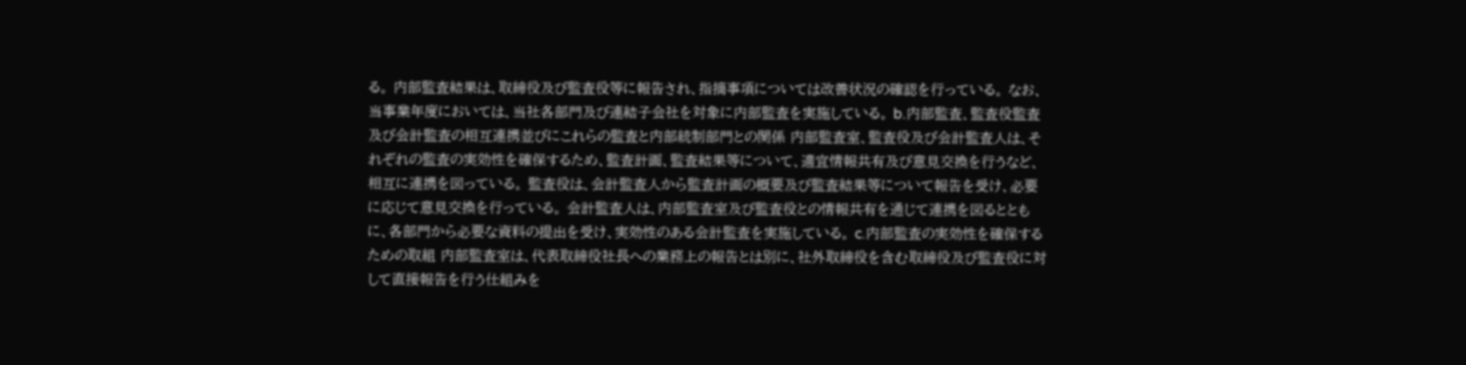る。 内部監査結果は、取締役及び監査役等に報告され、指摘事項については改善状況の確認を行っている。 なお、当事業年度においては、当社各部門及び連結子会社を対象に内部監査を実施している。 b.内部監査、監査役監査及び会計監査の相互連携並びにこれらの監査と内部統制部門との関係 内部監査室、監査役及び会計監査人は、それぞれの監査の実効性を確保するため、監査計画、監査結果等について、適宜情報共有及び意見交換を行うなど、相互に連携を図っている。 監査役は、会計監査人から監査計画の概要及び監査結果等について報告を受け、必要に応じて意見交換を行っている。 会計監査人は、内部監査室及び監査役との情報共有を通じて連携を図るとともに、各部門から必要な資料の提出を受け、実効性のある会計監査を実施している。 c.内部監査の実効性を確保するための取組 内部監査室は、代表取締役社長への業務上の報告とは別に、社外取締役を含む取締役及び監査役に対して直接報告を行う仕組みを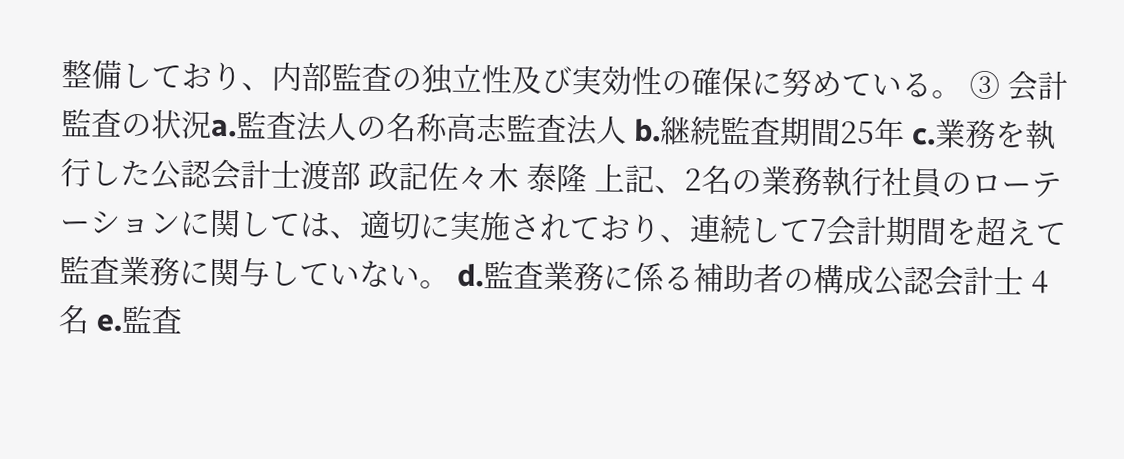整備しており、内部監査の独立性及び実効性の確保に努めている。 ③ 会計監査の状況a.監査法人の名称高志監査法人 b.継続監査期間25年 c.業務を執行した公認会計士渡部 政記佐々木 泰隆 上記、2名の業務執行社員のローテーションに関しては、適切に実施されており、連続して7会計期間を超えて監査業務に関与していない。 d.監査業務に係る補助者の構成公認会計士 4名 e.監査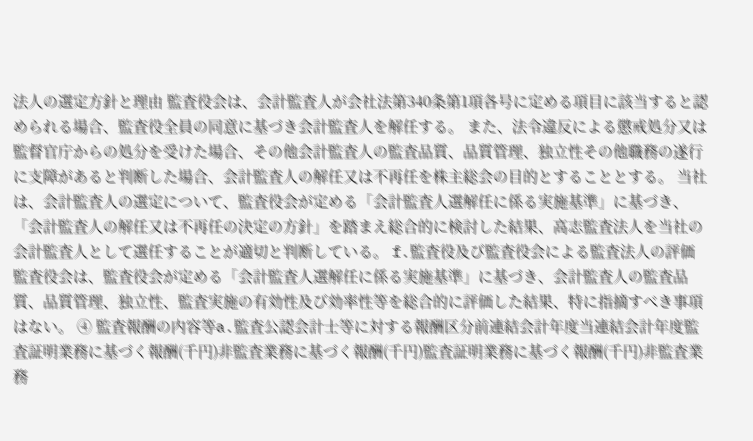法人の選定方針と理由 監査役会は、会計監査人が会社法第340条第1項各号に定める項目に該当すると認められる場合、監査役全員の同意に基づき会計監査人を解任する。 また、法令違反による懲戒処分又は監督官庁からの処分を受けた場合、その他会計監査人の監査品質、品質管理、独立性その他職務の遂行に支障があると判断した場合、会計監査人の解任又は不再任を株主総会の目的とすることとする。 当社は、会計監査人の選定について、監査役会が定める「会計監査人選解任に係る実施基準」に基づき、「会計監査人の解任又は不再任の決定の方針」を踏まえ総合的に検討した結果、高志監査法人を当社の会計監査人として選任することが適切と判断している。 f.監査役及び監査役会による監査法人の評価 監査役会は、監査役会が定める「会計監査人選解任に係る実施基準」に基づき、会計監査人の監査品質、品質管理、独立性、監査実施の有効性及び効率性等を総合的に評価した結果、特に指摘すべき事項はない。 ④ 監査報酬の内容等a.監査公認会計士等に対する報酬区分前連結会計年度当連結会計年度監査証明業務に基づく報酬(千円)非監査業務に基づく報酬(千円)監査証明業務に基づく報酬(千円)非監査業務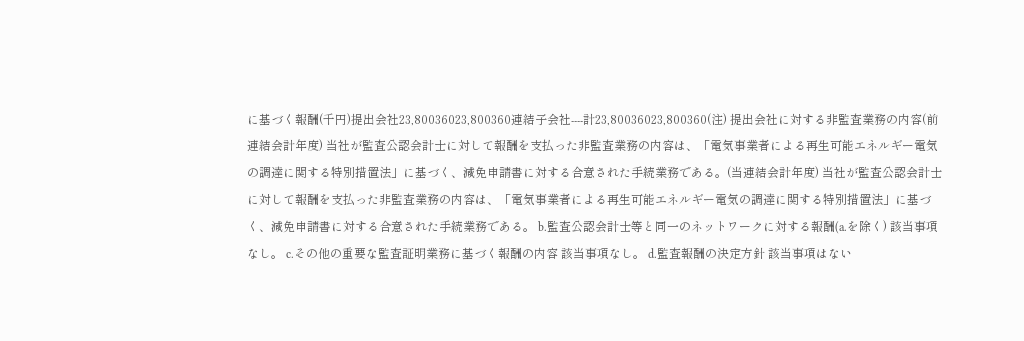に基づく報酬(千円)提出会社23,80036023,800360連結子会社----計23,80036023,800360(注) 提出会社に対する非監査業務の内容(前連結会計年度) 当社が監査公認会計士に対して報酬を支払った非監査業務の内容は、「電気事業者による再生可能エネルギー電気の調達に関する特別措置法」に基づく、減免申請書に対する合意された手続業務である。(当連結会計年度) 当社が監査公認会計士に対して報酬を支払った非監査業務の内容は、「電気事業者による再生可能エネルギー電気の調達に関する特別措置法」に基づく、減免申請書に対する合意された手続業務である。 b.監査公認会計士等と同一のネットワークに対する報酬(a.を除く) 該当事項なし。 c.その他の重要な監査証明業務に基づく報酬の内容 該当事項なし。 d.監査報酬の決定方針 該当事項はない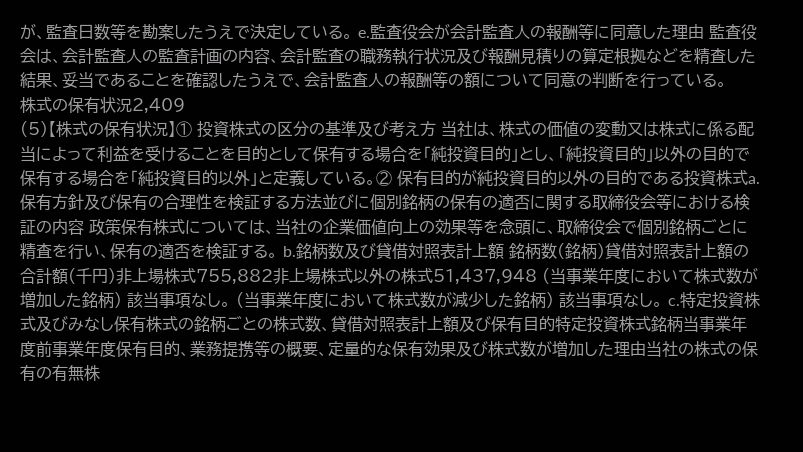が、監査日数等を勘案したうえで決定している。 e.監査役会が会計監査人の報酬等に同意した理由 監査役会は、会計監査人の監査計画の内容、会計監査の職務執行状況及び報酬見積りの算定根拠などを精査した結果、妥当であることを確認したうえで、会計監査人の報酬等の額について同意の判断を行っている。
株式の保有状況2,409
(5)【株式の保有状況】① 投資株式の区分の基準及び考え方 当社は、株式の価値の変動又は株式に係る配当によって利益を受けることを目的として保有する場合を「純投資目的」とし、「純投資目的」以外の目的で保有する場合を「純投資目的以外」と定義している。② 保有目的が純投資目的以外の目的である投資株式a.保有方針及び保有の合理性を検証する方法並びに個別銘柄の保有の適否に関する取締役会等における検証の内容 政策保有株式については、当社の企業価値向上の効果等を念頭に、取締役会で個別銘柄ごとに精査を行い、保有の適否を検証する。 b.銘柄数及び貸借対照表計上額 銘柄数(銘柄)貸借対照表計上額の合計額(千円)非上場株式755,882非上場株式以外の株式51,437,948 (当事業年度において株式数が増加した銘柄) 該当事項なし。 (当事業年度において株式数が減少した銘柄) 該当事項なし。 c.特定投資株式及びみなし保有株式の銘柄ごとの株式数、貸借対照表計上額及び保有目的特定投資株式銘柄当事業年度前事業年度保有目的、業務提携等の概要、定量的な保有効果及び株式数が増加した理由当社の株式の保有の有無株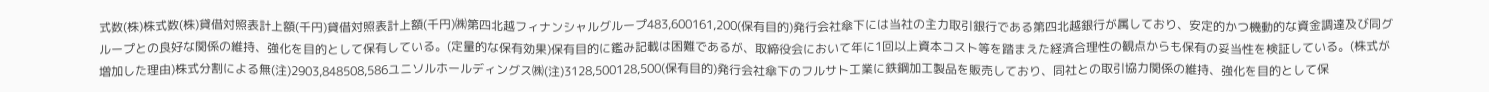式数(株)株式数(株)貸借対照表計上額(千円)貸借対照表計上額(千円)㈱第四北越フィナンシャルグループ483,600161,200(保有目的)発行会社傘下には当社の主力取引銀行である第四北越銀行が属しており、安定的かつ機動的な資金調達及び同グループとの良好な関係の維持、強化を目的として保有している。(定量的な保有効果)保有目的に鑑み記載は困難であるが、取締役会において年に1回以上資本コスト等を踏まえた経済合理性の観点からも保有の妥当性を検証している。(株式が増加した理由)株式分割による無(注)2903,848508,586ユニソルホールディングス㈱(注)3128,500128,500(保有目的)発行会社傘下のフルサト工業に鉄鋼加工製品を販売しており、同社との取引協力関係の維持、強化を目的として保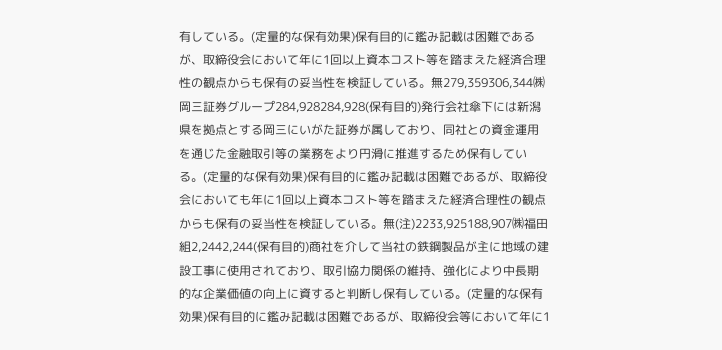有している。(定量的な保有効果)保有目的に鑑み記載は困難であるが、取締役会において年に1回以上資本コスト等を踏まえた経済合理性の観点からも保有の妥当性を検証している。無279,359306,344㈱岡三証券グループ284,928284,928(保有目的)発行会社傘下には新潟県を拠点とする岡三にいがた証券が属しており、同社との資金運用を通じた金融取引等の業務をより円滑に推進するため保有している。(定量的な保有効果)保有目的に鑑み記載は困難であるが、取締役会においても年に1回以上資本コスト等を踏まえた経済合理性の観点からも保有の妥当性を検証している。無(注)2233,925188,907㈱福田組2,2442,244(保有目的)商社を介して当社の鉄鋼製品が主に地域の建設工事に使用されており、取引協力関係の維持、強化により中長期的な企業価値の向上に資すると判断し保有している。(定量的な保有効果)保有目的に鑑み記載は困難であるが、取締役会等において年に1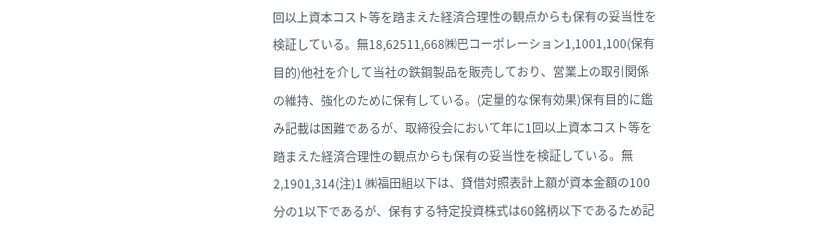回以上資本コスト等を踏まえた経済合理性の観点からも保有の妥当性を検証している。無18,62511,668㈱巴コーポレーション1,1001,100(保有目的)他社を介して当社の鉄鋼製品を販売しており、営業上の取引関係の維持、強化のために保有している。(定量的な保有効果)保有目的に鑑み記載は困難であるが、取締役会において年に1回以上資本コスト等を踏まえた経済合理性の観点からも保有の妥当性を検証している。無2,1901,314(注)1 ㈱福田組以下は、貸借対照表計上額が資本金額の100分の1以下であるが、保有する特定投資株式は60銘柄以下であるため記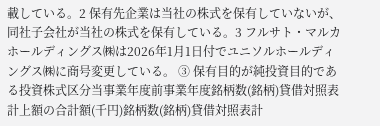載している。2 保有先企業は当社の株式を保有していないが、同社子会社が当社の株式を保有している。3 フルサト・マルカホールディングス㈱は2026年1月1日付でユニソルホールディングス㈱に商号変更している。 ③ 保有目的が純投資目的である投資株式区分当事業年度前事業年度銘柄数(銘柄)貸借対照表計上額の合計額(千円)銘柄数(銘柄)貸借対照表計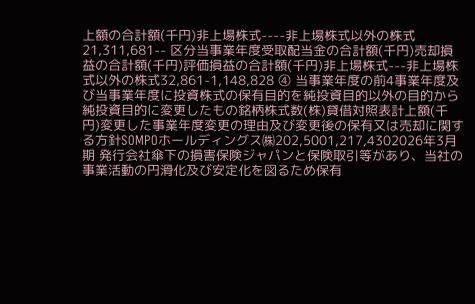上額の合計額(千円)非上場株式----非上場株式以外の株式21,311,681-- 区分当事業年度受取配当金の合計額(千円)売却損益の合計額(千円)評価損益の合計額(千円)非上場株式---非上場株式以外の株式32,861-1,148,828 ④ 当事業年度の前4事業年度及び当事業年度に投資株式の保有目的を純投資目的以外の目的から純投資目的に変更したもの銘柄株式数(株)貸借対照表計上額(千円)変更した事業年度変更の理由及び変更後の保有又は売却に関する方針SOMPOホールディングス㈱202,5001,217,4302026年3月期 発行会社傘下の損害保険ジャパンと保険取引等があり、当社の事業活動の円滑化及び安定化を図るため保有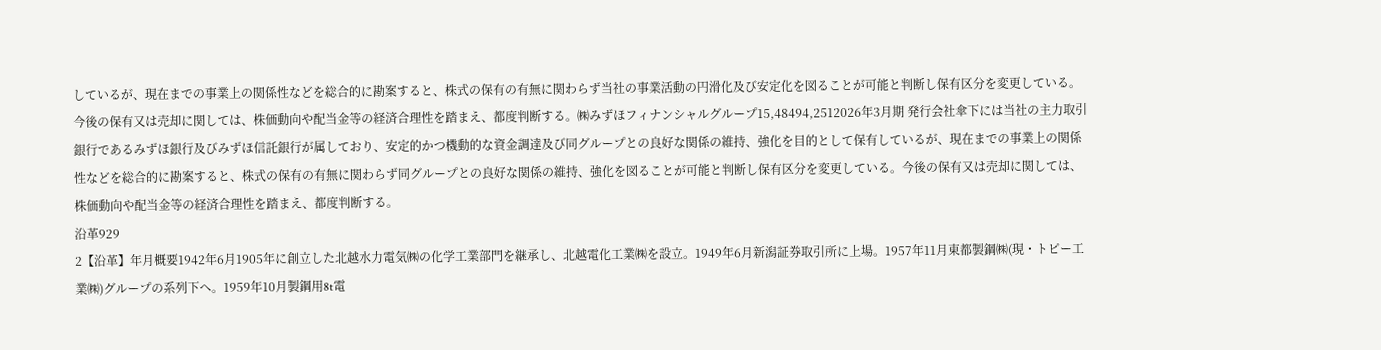しているが、現在までの事業上の関係性などを総合的に勘案すると、株式の保有の有無に関わらず当社の事業活動の円滑化及び安定化を図ることが可能と判断し保有区分を変更している。今後の保有又は売却に関しては、株価動向や配当金等の経済合理性を踏まえ、都度判断する。㈱みずほフィナンシャルグループ15,48494,2512026年3月期 発行会社傘下には当社の主力取引銀行であるみずほ銀行及びみずほ信託銀行が属しており、安定的かつ機動的な資金調達及び同グループとの良好な関係の維持、強化を目的として保有しているが、現在までの事業上の関係性などを総合的に勘案すると、株式の保有の有無に関わらず同グループとの良好な関係の維持、強化を図ることが可能と判断し保有区分を変更している。今後の保有又は売却に関しては、株価動向や配当金等の経済合理性を踏まえ、都度判断する。
沿革929
2【沿革】年月概要1942年6月1905年に創立した北越水力電気㈱の化学工業部門を継承し、北越電化工業㈱を設立。1949年6月新潟証券取引所に上場。1957年11月東都製鋼㈱(現・トピー工業㈱)グループの系列下へ。1959年10月製鋼用8t電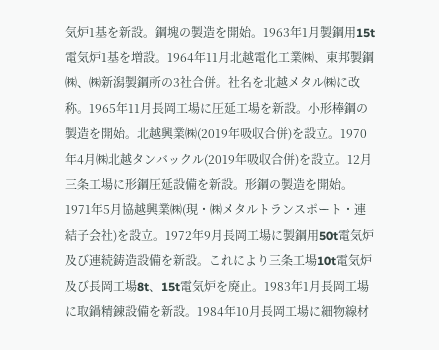気炉1基を新設。鋼塊の製造を開始。1963年1月製鋼用15t電気炉1基を増設。1964年11月北越電化工業㈱、東邦製鋼㈱、㈱新潟製鋼所の3社合併。社名を北越メタル㈱に改称。1965年11月長岡工場に圧延工場を新設。小形棒鋼の製造を開始。北越興業㈱(2019年吸収合併)を設立。1970年4月㈱北越タンバックル(2019年吸収合併)を設立。12月三条工場に形鋼圧延設備を新設。形鋼の製造を開始。1971年5月協越興業㈱(現・㈱メタルトランスポート・連結子会社)を設立。1972年9月長岡工場に製鋼用50t電気炉及び連続鋳造設備を新設。これにより三条工場10t電気炉及び長岡工場8t、15t電気炉を廃止。1983年1月長岡工場に取鍋精錬設備を新設。1984年10月長岡工場に細物線材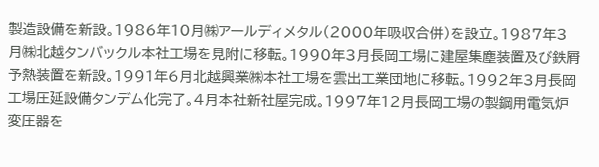製造設備を新設。1986年10月㈱アールディメタル(2000年吸収合併)を設立。1987年3月㈱北越タンバックル本社工場を見附に移転。1990年3月長岡工場に建屋集塵装置及び鉄屑予熱装置を新設。1991年6月北越興業㈱本社工場を雲出工業団地に移転。1992年3月長岡工場圧延設備タンデム化完了。4月本社新社屋完成。1997年12月長岡工場の製鋼用電気炉変圧器を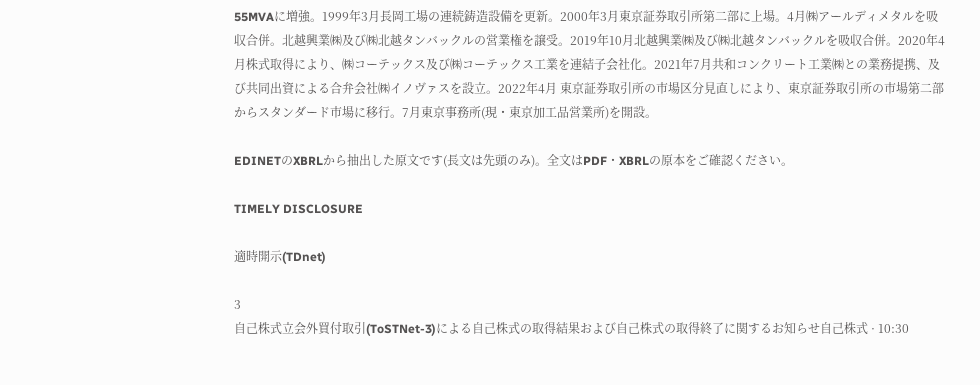55MVAに増強。1999年3月長岡工場の連続鋳造設備を更新。2000年3月東京証券取引所第二部に上場。4月㈱アールディメタルを吸収合併。北越興業㈱及び㈱北越タンバックルの営業権を譲受。2019年10月北越興業㈱及び㈱北越タンバックルを吸収合併。2020年4月株式取得により、㈱コーテックス及び㈱コーテックス工業を連結子会社化。2021年7月共和コンクリート工業㈱との業務提携、及び共同出資による合弁会社㈱イノヴァスを設立。2022年4月 東京証券取引所の市場区分見直しにより、東京証券取引所の市場第二部からスタンダード市場に移行。7月東京事務所(現・東京加工品営業所)を開設。

EDINETのXBRLから抽出した原文です(長文は先頭のみ)。全文はPDF・XBRLの原本をご確認ください。

TIMELY DISCLOSURE

適時開示(TDnet)

3
自己株式立会外買付取引(ToSTNet-3)による自己株式の取得結果および自己株式の取得終了に関するお知らせ自己株式 · 10:30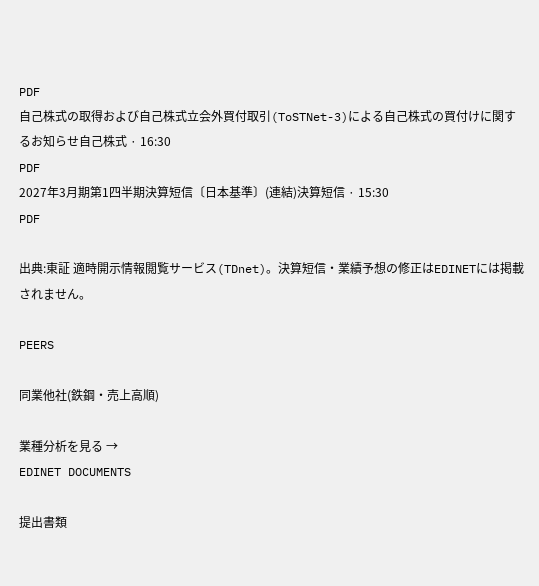PDF
自己株式の取得および自己株式立会外買付取引(ToSTNet-3)による自己株式の買付けに関するお知らせ自己株式 · 16:30
PDF
2027年3月期第1四半期決算短信〔日本基準〕(連結)決算短信 · 15:30
PDF

出典:東証 適時開示情報閲覧サービス(TDnet)。決算短信・業績予想の修正はEDINETには掲載されません。

PEERS

同業他社(鉄鋼・売上高順)

業種分析を見る →
EDINET DOCUMENTS

提出書類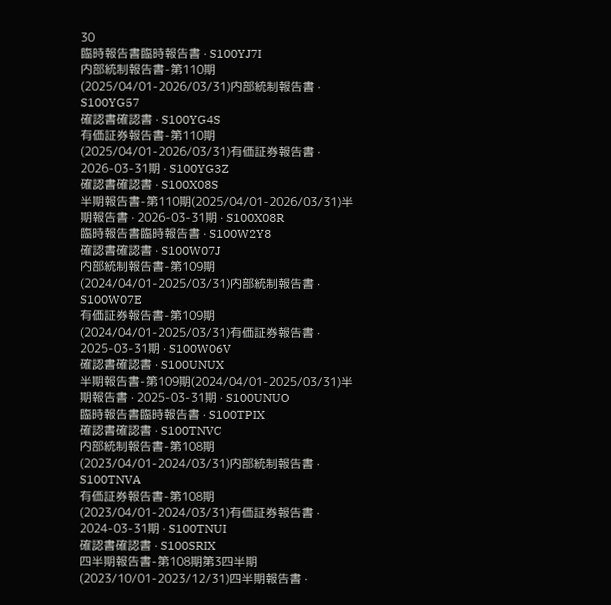30
臨時報告書臨時報告書 · S100YJ7I
内部統制報告書-第110期(2025/04/01-2026/03/31)内部統制報告書 · S100YG57
確認書確認書 · S100YG4S
有価証券報告書-第110期(2025/04/01-2026/03/31)有価証券報告書 · 2026-03-31期 · S100YG3Z
確認書確認書 · S100X08S
半期報告書-第110期(2025/04/01-2026/03/31)半期報告書 · 2026-03-31期 · S100X08R
臨時報告書臨時報告書 · S100W2Y8
確認書確認書 · S100W07J
内部統制報告書-第109期(2024/04/01-2025/03/31)内部統制報告書 · S100W07E
有価証券報告書-第109期(2024/04/01-2025/03/31)有価証券報告書 · 2025-03-31期 · S100W06V
確認書確認書 · S100UNUX
半期報告書-第109期(2024/04/01-2025/03/31)半期報告書 · 2025-03-31期 · S100UNUO
臨時報告書臨時報告書 · S100TPIX
確認書確認書 · S100TNVC
内部統制報告書-第108期(2023/04/01-2024/03/31)内部統制報告書 · S100TNVA
有価証券報告書-第108期(2023/04/01-2024/03/31)有価証券報告書 · 2024-03-31期 · S100TNUI
確認書確認書 · S100SRIX
四半期報告書-第108期第3四半期(2023/10/01-2023/12/31)四半期報告書 ·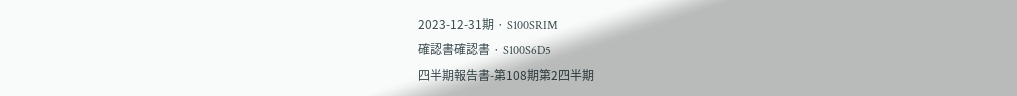2023-12-31期 · S100SRIM
確認書確認書 · S100S6D5
四半期報告書-第108期第2四半期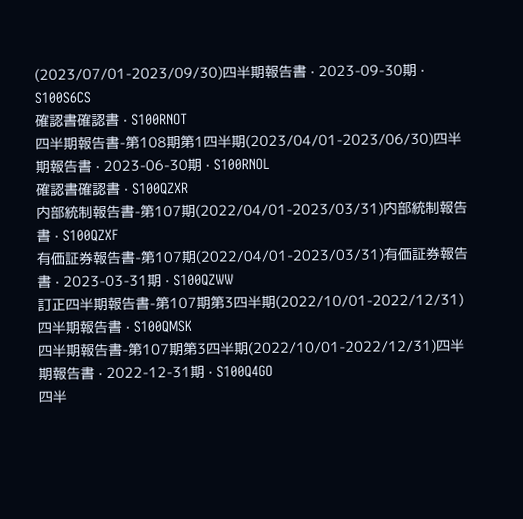(2023/07/01-2023/09/30)四半期報告書 · 2023-09-30期 · S100S6CS
確認書確認書 · S100RNOT
四半期報告書-第108期第1四半期(2023/04/01-2023/06/30)四半期報告書 · 2023-06-30期 · S100RNOL
確認書確認書 · S100QZXR
内部統制報告書-第107期(2022/04/01-2023/03/31)内部統制報告書 · S100QZXF
有価証券報告書-第107期(2022/04/01-2023/03/31)有価証券報告書 · 2023-03-31期 · S100QZWW
訂正四半期報告書-第107期第3四半期(2022/10/01-2022/12/31)四半期報告書 · S100QMSK
四半期報告書-第107期第3四半期(2022/10/01-2022/12/31)四半期報告書 · 2022-12-31期 · S100Q4GO
四半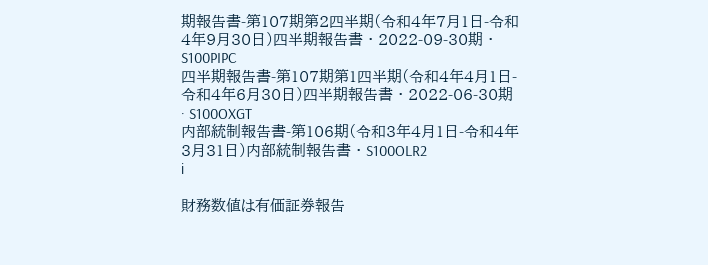期報告書-第107期第2四半期(令和4年7月1日-令和4年9月30日)四半期報告書 · 2022-09-30期 · S100PIPC
四半期報告書-第107期第1四半期(令和4年4月1日-令和4年6月30日)四半期報告書 · 2022-06-30期 · S100OXGT
内部統制報告書-第106期(令和3年4月1日-令和4年3月31日)内部統制報告書 · S100OLR2
i

財務数値は有価証券報告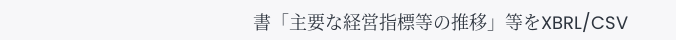書「主要な経営指標等の推移」等をXBRL/CSV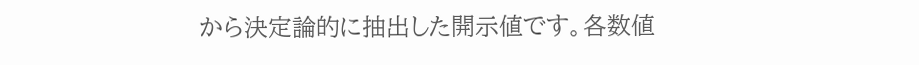から決定論的に抽出した開示値です。各数値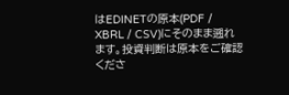はEDINETの原本(PDF / XBRL / CSV)にそのまま遡れます。投資判断は原本をご確認くださ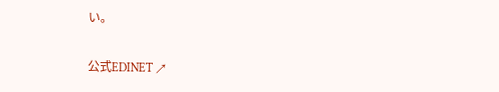い。

公式EDINET ↗